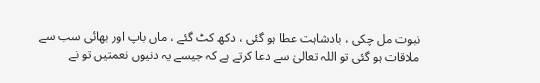نبوت مل چکی ، بادشاہت عطا ہو گئی ، دکھ کٹ گئے ، ماں باپ اور بھائی سب سے ملاقات ہو گئی تو اللہ تعالیٰ سے دعا کرتے ہے کہ جیسے یہ دنیوں نعمتیں تو نے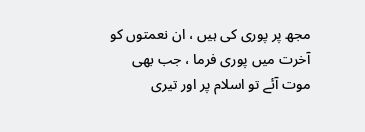مجھ پر پوری کی ہیں ، ان نعمتوں کو آخرت میں پوری فرما ، جب بھی موت آئے تو اسلام پر اور تیری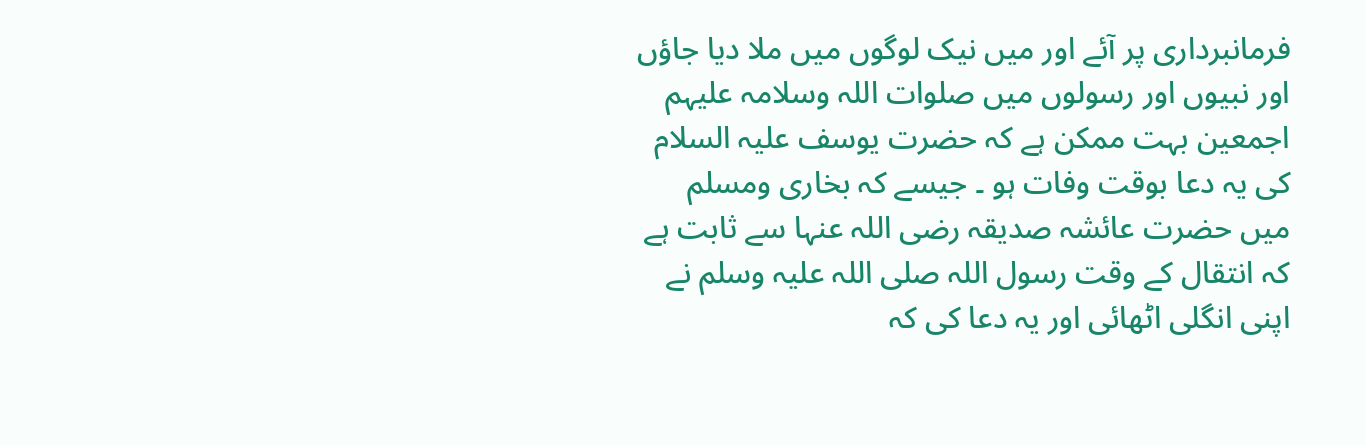فرمانبرداری پر آئے اور میں نیک لوگوں میں ملا دیا جاؤں اور نبیوں اور رسولوں میں صلوات اللہ وسلامہ علیہم اجمعین بہت ممکن ہے کہ حضرت یوسف علیہ السلام کی یہ دعا بوقت وفات ہو ۔ جیسے کہ بخاری ومسلم میں حضرت عائشہ صدیقہ رضی اللہ عنہا سے ثابت ہے کہ انتقال کے وقت رسول اللہ صلی اللہ علیہ وسلم نے اپنی انگلی اٹھائی اور یہ دعا کی کہ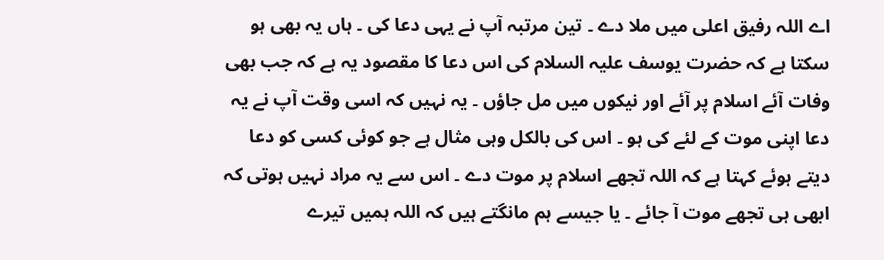اے اللہ رفیق اعلی میں ملا دے ۔ تین مرتبہ آپ نے یہی دعا کی ۔ ہاں یہ بھی ہو سکتا ہے کہ حضرت یوسف علیہ السلام کی اس دعا کا مقصود یہ ہے کہ جب بھی وفات آئے اسلام پر آئے اور نیکوں میں مل جاؤں ۔ یہ نہیں کہ اسی وقت آپ نے یہ دعا اپنی موت کے لئے کی ہو ۔ اس کی بالکل وہی مثال ہے جو کوئی کسی کو دعا دیتے ہوئے کہتا ہے کہ اللہ تجھے اسلام پر موت دے ۔ اس سے یہ مراد نہیں ہوتی کہ ابھی ہی تجھے موت آ جائے ۔ یا جیسے ہم مانگتے ہیں کہ اللہ ہمیں تیرے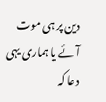دین پر ہی موت آئے یا ہماری یہی دعا کہ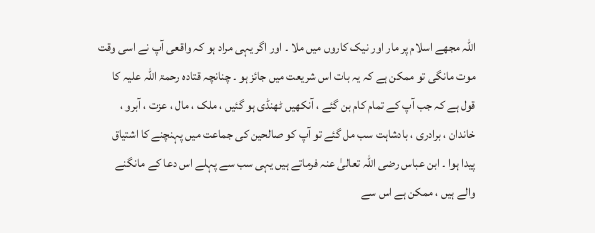اللہ مجھے اسلام پر مار اور نیک کاروں میں ملا ۔ اور اگر یہی مراد ہو کہ واقعی آپ نے اسی وقت موت مانگی تو ممکن ہے کہ یہ بات اس شریعت میں جائز ہو ۔ چنانچہ قتادہ رحمۃ اللہ علیہ کا قول ہے کہ جب آپ کے تمام کام بن گئے ، آنکھیں ٹھنڈی ہو گئیں ، ملک ، مال ، عزت ، آبرو ، خاندان ، برادری ، بادشاہت سب مل گئے تو آپ کو صالحین کی جماعت میں پہنچنے کا اشتیاق پیدا ہوا ۔ ابن عباس رضی اللہ تعالیٰ عنہ فرماتے ہیں یہی سب سے پہلے اس دعا کے مانگنے والے ہیں ، ممکن ہے اس سے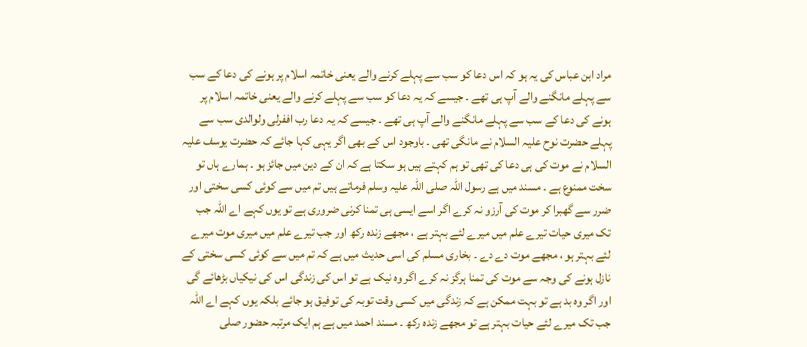مراد ابن عباس کی یہ ہو کہ اس دعا کو سب سے پہلے کرنے والے یعنی خاتمہ اسلام پر ہونے کی دعا کے سب سے پہلے مانگنے والے آپ ہی تھے ۔ جیسے کہ یہ دعا کو سب سے پہلے کرنے والے یعنی خاتمہ اسلام پر ہونے کی دعا کے سب سے پہلے مانگنے والے آپ ہی تھے ۔ جیسے کہ یہ دعا رب اففرلی ولوالدی سب سے پہلے حضرت نوح علیہ السلام نے مانگی تھی ۔ باوجود اس کے بھی اگر یہی کہا جائے کہ حضرت یوسف علیہ السلام نے موت کی ہی دعا کی تھی تو ہم کہتے ہیں ہو سکتا ہے کہ ان کے دین میں جائز ہو ۔ ہمارے ہاں تو سخت ممنوع ہے ۔ مسند میں ہے رسول اللہ صلی اللہ علیہ وسلم فرماتے ہیں تم میں سے کوئی کسی سختی اور ضرر سے گھبرا کر موت کی آرزو نہ کرے اگر اسے ایسی ہی تمنا کرنی ضروری ہے تو یوں کہے اے اللہ جب تک میری حیات تیرے علم میں میرے لئے بہتر ہے ، مجھے زندہ رکھ اور جب تیرے علم میں میری موت میرے لئے بہتر ہو ، مجھے موت دے دے ۔ بخاری مسلم کی اسی حدیث میں ہے کہ تم میں سے کوئی کسی سختی کے نازل ہونے کی وجہ سے موت کی تمنا ہرگز نہ کرے اگر وہ نیک ہے تو اس کی زندگی اس کی نیکیاں بڑھائے گی اور اگر وہ بد ہے تو بہت ممکن ہے کہ زندگی میں کسی وقت توبہ کی توفیق ہو جائے بلکہ یوں کہے اے اللہ جب تک میرے لئے حیات بہتر ہے تو مجھے زندہ رکھ ۔ مسند احمد میں ہے ہم ایک مرتبہ حضور صلی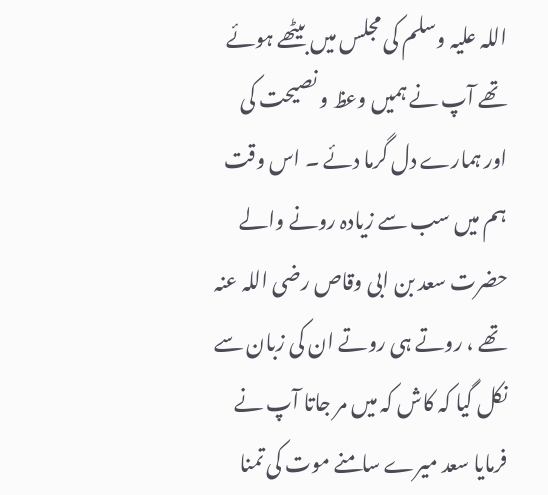اللہ علیہ وسلم کی مجلس میں بیٹھے ہوئے تھے آپ نے ہمیں وعظ و نصیحت کی اور ہمارے دل گرما دئے ۔ اس وقت ہم میں سب سے زیادہ رونے والے حضرت سعد بن ابی وقاص رضی اللہ عنہ تھے ، روتے ہی روتے ان کی زبان سے نکل گیا کہ کاش کہ میں مر جاتا آپ نے فرمایا سعد میرے سامنے موت کی تمنا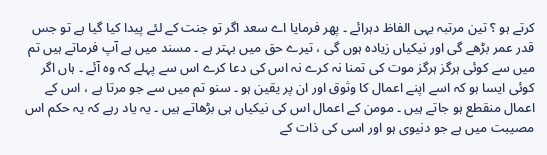کرتے ہو ؟ تین مرتبہ یہی الفاظ دہرائے ۔ پھر فرمایا اے سعد اگر تو جنت کے لئے پیدا کیا گیا ہے تو جس قدر عمر بڑھے گی اور نیکیاں زیادہ ہوں گی ، تیرے حق میں بہتر ہے ۔ مسند میں ہے آپ فرماتے ہیں تم میں سے کوئی ہرگز ہرگز موت کی تمنا نہ کرے نہ اس کی دعا کرے اس سے پہلے کہ وہ آئے ۔ ہاں اگر کوئی ایسا ہو کہ اسے اپنے اعمال کا وثوق اور ان پر یقین ہو ۔ سنو تم میں سے جو مرتا ہے ، اس کے اعمال منقطع ہو جاتے ہیں ۔ مومن کے اعمال اس کی نیکیاں ہی بڑھاتے ہیں ۔ یہ یاد رہے کہ یہ حکم اس مصیبت میں ہے جو دنیوی ہو اور اسی کی ذات کے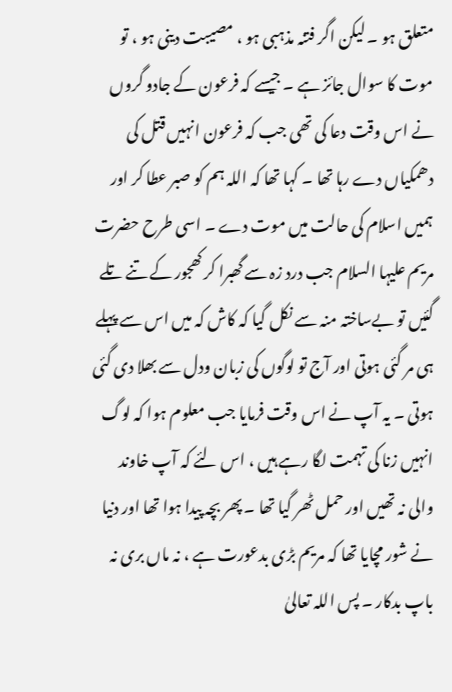متعلق ہو ۔ لیکن اگر فتنہ مذہبی ہو ، مصیبت دینی ہو ، تو موت کا سوال جائز ہے ۔ جیسے کہ فرعون کے جادو گروں نے اس وقت دعا کی تھی جب کہ فرعون انہیں قتل کی دھمکیاں دے رہا تھا ۔ کہا تھا کہ اللہ ہم کو صبر عطا کر اور ہمیں اسلام کی حالت میں موت دے ۔ اسی طرح حضرت مریم علیہا السلام جب درد زہ سے گھبرا کر کھجور کے تنے تلے گئیں تو بےساختہ منہ سے نکل گیا کہ کاش کہ میں اس سے پہلے ہی مر گئی ہوتی اور آج تو لوگوں کی زبان ودل سے بھلا دی گئی ہوتی ۔ یہ آپ نے اس وقت فرمایا جب معلوم ہوا کہ لوگ انہیں زنا کی تہمت لگا رہے ہیں ، اس لئے کہ آپ خاوند والی نہ تھیں اور حمل ٹھر گیا تھا ۔ پھر بچہ پیدا ہوا تھا اور دنیا نے شور مچایا تھا کہ مریم بڑی بدعورت ہے ، نہ ماں بری نہ باپ بدکار ۔ پس اللہ تعالیٰ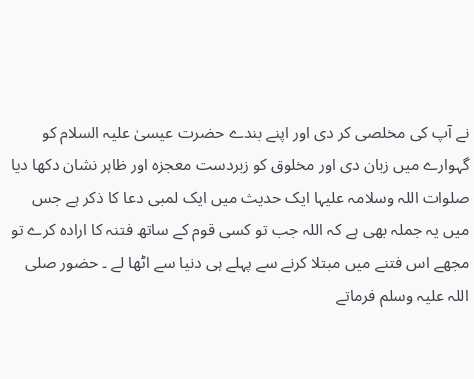نے آپ کی مخلصی کر دی اور اپنے بندے حضرت عیسیٰ علیہ السلام کو گہوارے میں زبان دی اور مخلوق کو زبردست معجزہ اور ظاہر نشان دکھا دیا صلوات اللہ وسلامہ علیہا ایک حدیث میں ایک لمبی دعا کا ذکر ہے جس میں یہ جملہ بھی ہے کہ اللہ جب تو کسی قوم کے ساتھ فتنہ کا ارادہ کرے تو مجھے اس فتنے میں مبتلا کرنے سے پہلے ہی دنیا سے اٹھا لے ۔ حضور صلی اللہ علیہ وسلم فرماتے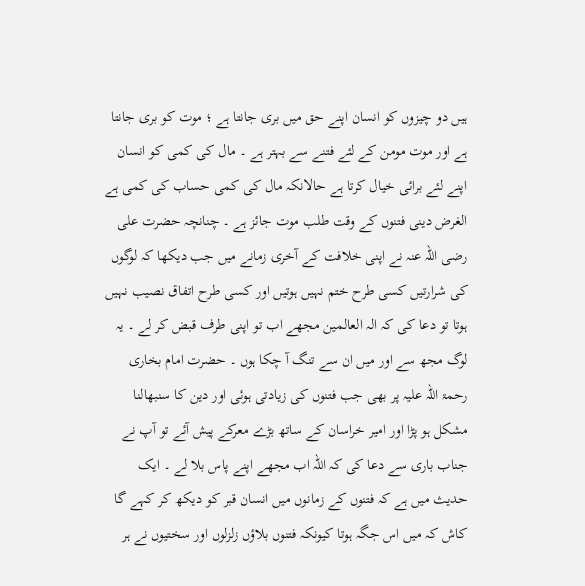ہیں دو چیزوں کو انسان اپنے حق میں بری جانتا ہے ؛ موت کو بری جانتا ہے اور موت مومن کے لئے فتنے سے بہتر ہے ۔ مال کی کمی کو انسان اپنے لئے برائی خیال کرتا ہے حالانکہ مال کی کمی حساب کی کمی ہے الغرض دینی فتنوں کے وقت طلب موت جائز ہے ۔ چنانچہ حضرت علی رضی اللہ عنہ نے اپنی خلافت کے آخری زمانے میں جب دیکھا کہ لوگوں کی شرارتیں کسی طرح ختم نہیں ہوتیں اور کسی طرح اتفاق نصیب نہیں ہوتا تو دعا کی کہ الہ العالمین مجھے اب تو اپنی طرف قبض کر لے ۔ یہ لوگ مجھ سے اور میں ان سے تنگ آ چکا ہوں ۔ حضرت امام بخاری رحمۃ اللہ علیہ پر بھی جب فتنوں کی زیادتی ہوئی اور دین کا سنبھالنا مشکل ہو پڑا اور امیر خراسان کے ساتھ بڑے معرکے پیش آئے تو آپ نے جناب باری سے دعا کی کہ اللہ اب مجھے اپنے پاس بلا لے ۔ ایک حدیث میں ہے کہ فتنوں کے زمانوں میں انسان قبر کو دیکھ کر کہے گا کاش کہ میں اس جگہ ہوتا کیونکہ فتنوں بلاؤں زلزلوں اور سختیوں نے ہر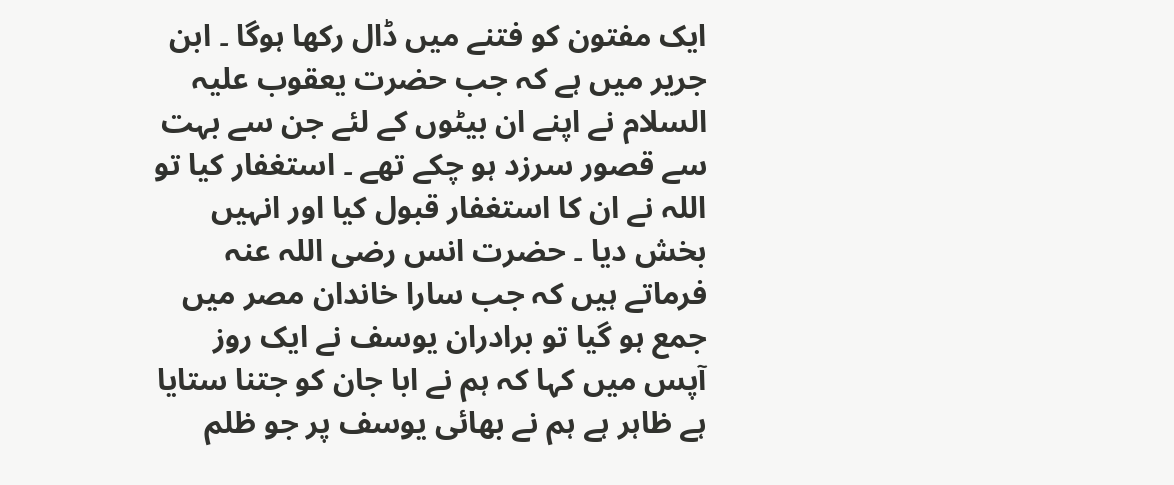ایک مفتون کو فتنے میں ڈال رکھا ہوگا ۔ ابن جریر میں ہے کہ جب حضرت یعقوب علیہ السلام نے اپنے ان بیٹوں کے لئے جن سے بہت سے قصور سرزد ہو چکے تھے ۔ استغفار کیا تو اللہ نے ان کا استغفار قبول کیا اور انہیں بخش دیا ۔ حضرت انس رضی اللہ عنہ فرماتے ہیں کہ جب سارا خاندان مصر میں جمع ہو گیا تو برادران یوسف نے ایک روز آپس میں کہا کہ ہم نے ابا جان کو جتنا ستایا ہے ظاہر ہے ہم نے بھائی یوسف پر جو ظلم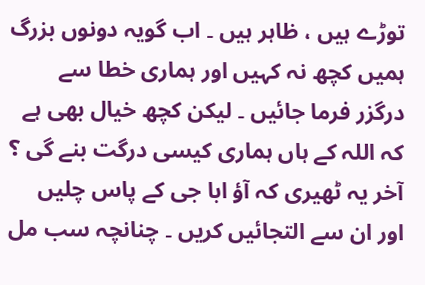توڑے ہیں ، ظاہر ہیں ۔ اب گویہ دونوں بزرگ ہمیں کچھ نہ کہیں اور ہماری خطا سے درگزر فرما جائیں ۔ لیکن کچھ خیال بھی ہے کہ اللہ کے ہاں ہماری کیسی درگت بنے گی ؟ آخر یہ ٹھیری کہ آؤ ابا جی کے پاس چلیں اور ان سے التجائیں کریں ۔ چنانچہ سب مل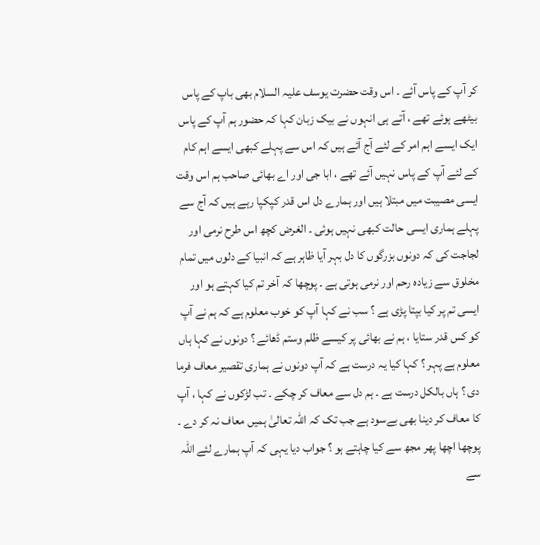کر آپ کے پاس آئے ۔ اس وقت حضرت یوسف علیہ السلام بھی باپ کے پاس بیٹھے ہوئے تھے ، آتے ہی انہوں نے بیک زبان کہا کہ حضور ہم آپ کے پاس ایک ایسے اہم امر کے لئے آج آئے ہیں کہ اس سے پہلے کبھی ایسے اہم کام کے لئے آپ کے پاس نہیں آئے تھے ، ابا جی اور اے بھائی صاحب ہم اس وقت ایسی مصیبت میں مبتلا ہیں اور ہمارے دل اس قدر کپکپا رہے ہیں کہ آج سے پہلے ہماری ایسی حالت کبھی نہیں ہوئی ۔ الغرض کچھ اس طرح نرمی اور لجاجت کی کہ دونوں بزرگوں کا دل بہر آیا ظاہر ہے کہ انبیا کے دلوں میں تمام مخلوق سے زیادہ رحم اور نرمی ہوتی ہے ۔ پوچھا کہ آخر تم کیا کہتے ہو اور ایسی تم پر کیا بپتا پڑی ہے ؟ سب نے کہا آپ کو خوب معلوم ہے کہ ہم نے آپ کو کس قدر ستایا ، ہم نے بھائی پر کیسے ظلم وستم ڈھائے ؟ دونوں نے کہا ہاں معلوم ہے پہر ؟ کہا کیا یہ درست ہے کہ آپ دونوں نے ہماری تقصیر معاف فرما دی ؟ ہاں بالکل درست ہے ۔ ہم دل سے معاف کر چکے ۔ تب لڑکوں نے کہا ، آپ کا معاف کر دینا بھی بےسود ہے جب تک کہ اللہ تعالیٰ ہمیں معاف نہ کر دے ۔ پوچھا اچھا پھر مجھ سے کیا چاہتے ہو ؟ جواب دیا یہی کہ آپ ہمارے لئے اللہ سے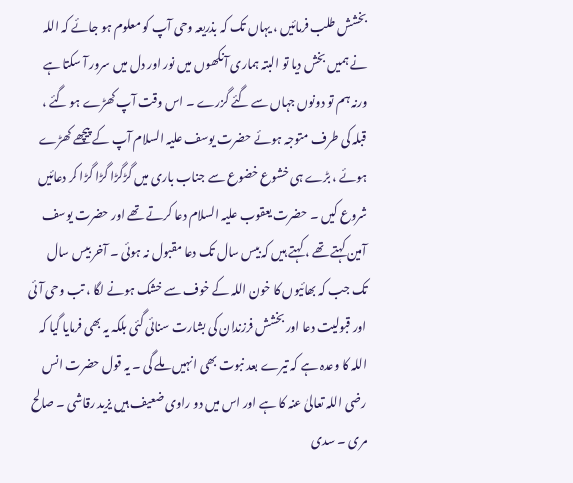بخشش طلب فرمائیں ، یہاں تک کہ بذریعہ وحی آپ کو معلوم ہو جائے کہ اللہ نے ہمیں بخش دیا تو البتہ ہماری آنکھوں میں نور اور دل میں سرور آ سکتا ہے ورنہ ہم تو دونوں جہاں سے گئے گزرے ۔ اس وقت آپ کھڑے ہو گئے ، قبلہ کی طرف متوجہ ہوئے حضرت یوسف علیہ السلام آپ کے پیچھے کھڑے ہوئے ، بڑے ہی خشوع خضوع سے جناب باری میں گڑگڑا گڑا گڑا کر دعائیں شروع کیں ۔ حضرت یعقوب علیہ السلام دعا کرتے تھے اور حضرت یوسف آمین کہتے تھے ، کہتے ہیں کہ بیس سال تک دعا مقبول نہ ہوئی ۔ آخر بیس سال تک جب کہ بھائیوں کا خون اللہ کے خوف سے خشک ہونے لگا ، تب وحی آئی اور قبولیت دعا اور بخشش فرزندان کی بشارت سنائی گئی بلکہ یہ بھی فرمایا گیا کہ اللہ کا وعدہ ہے کہ تیرے بعد نبوت بھی انہیں ملے گی ۔ یہ قول حضرت انس رضی اللہ تعالیٰ عنہ کا ہے اور اس میں دو راوی ضعیف ہیں یزید رقاشی ۔ صالح مری ۔ سدی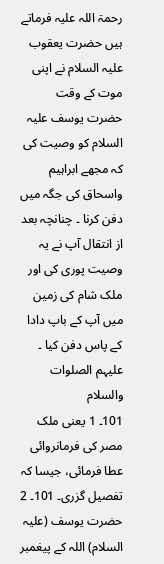رحمۃ اللہ علیہ فرماتے ہیں حضرت یعقوب علیہ السلام نے اپنی موت کے وقت حضرت یوسف علیہ السلام کو وصیت کی کہ مجھے ابراہیم واسحاق کی جگہ میں دفن کرنا ۔ چنانچہ بعد از انتقال آپ نے یہ وصیت پوری کی اور ملک شام کی زمین میں آپ کے باپ دادا کے پاس دفن کیا ۔ علیہم الصلوات والسلام
101۔ 1 یعنی ملک مصر کی فرمانروائی عطا فرمائی، جیسا کہ تفصیل گزری۔ 101۔ 2 حضرت یوسف (علیہ السلام) اللہ کے پیغمبر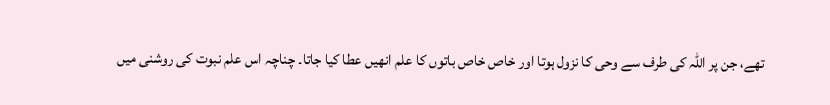تھے، جن پر اللہ کی طرف سے وحی کا نزول ہوتا اور خاص خاص باتوں کا علم انھیں عطا کیا جاتا۔ چناچہ اس علم نبوت کی روشنی میں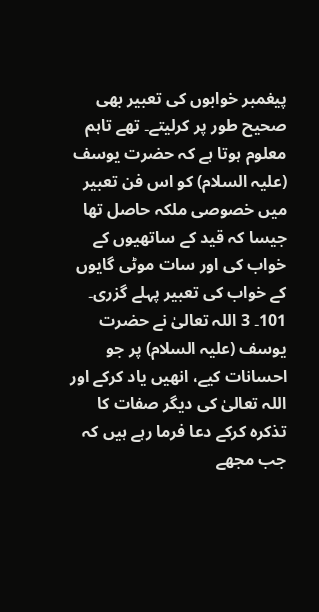پیغمبر خوابوں کی تعبیر بھی صحیح طور پر کرلیتے۔ تھے تاہم معلوم ہوتا ہے کہ حضرت یوسف (علیہ السلام) کو اس فن تعبیر میں خصوصی ملکہ حاصل تھا جیسا کہ قید کے ساتھیوں کے خواب کی اور سات موٹی گایوں کے خواب کی تعبیر پہلے گزری۔ 101۔ 3 اللہ تعالیٰ نے حضرت یوسف (علیہ السلام) پر جو احسانات کیے، انھیں یاد کرکے اور اللہ تعالیٰ کی دیگر صفات کا تذکرہ کرکے دعا فرما رہے ہیں کہ جب مجھے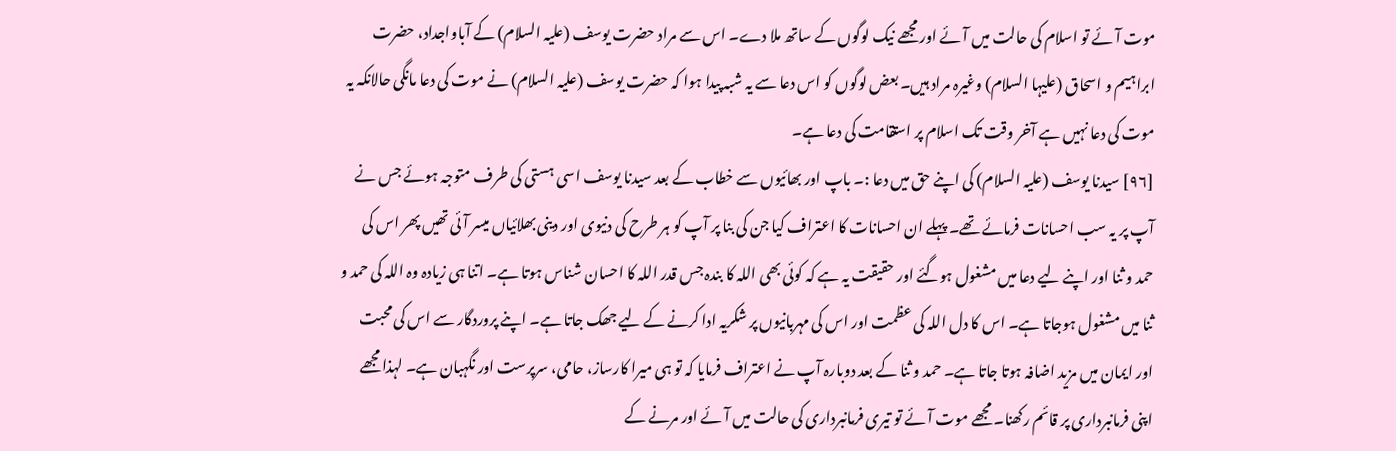موت آئے تو اسلام کی حالت میں آئے اور مجھے نیک لوگوں کے ساتھ ملا دے۔ اس سے مراد حضرت یوسف (علیہ السلام) کے آباواجداد، حضرت ابراہیم و اسحاق (علیہا السلام) وغیرہ مراد ہیں۔ بعض لوگوں کو اس دعا سے یہ شبہ پیدا ہوا کہ حضرت یوسف (علیہ السلام) نے موت کی دعا مانگی حالانکہ یہ موت کی دعا نہیں ہے آخر وقت تک اسلام پر استقامت کی دعا ہے۔
[٩٦] سیدنا یوسف (علیہ السلام) کی اپنے حق میں دعا :۔ باپ اور بھائیوں سے خطاب کے بعد سیدنا یوسف اسی ہستی کی طرف متوجہ ہوئے جس نے آپ پر یہ سب احسانات فرمائے تھے۔ پہلے ان احسانات کا اعتراف کیا جن کی بنا پر آپ کو ہر طرح کی دنیوی اور دینی بھلائیاں میسر آئی تھیں پھر اس کی حمد و ثنا اور اپنے لیے دعا میں مشغول ہوگئے اور حقیقت یہ ہے کہ کوئی بھی اللہ کا بندہ جس قدر اللہ کا احسان شناس ہوتا ہے۔ اتنا ہی زیادہ وہ اللہ کی حمد و ثنا میں مشغول ہوجاتا ہے۔ اس کا دل اللہ کی عظمت اور اس کی مہربانیوں پر شکریہ ادا کرنے کے لیے جھک جاتا ہے۔ اپنے پروردگار سے اس کی محبت اور ایمان میں مزید اضافہ ہوتا جاتا ہے۔ حمد و ثنا کے بعد دوبارہ آپ نے اعتراف فرمایا کہ تو ہی میرا کارساز، حامی، سرپرست اور نگہبان ہے۔ لہذا مجھے اپنی فرمانبرداری پر قائم رکھنا۔ مجھے موت آئے تو تیری فرمانبرداری کی حالت میں آئے اور مرنے کے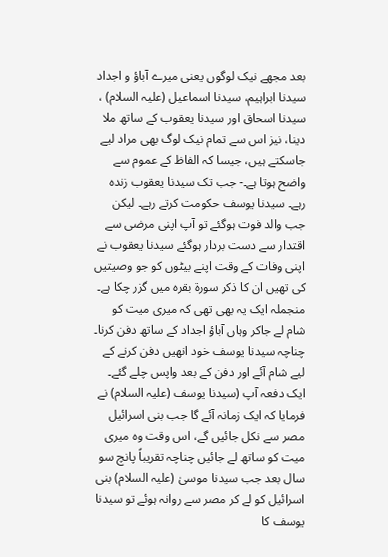بعد مجھے نیک لوگوں یعنی میرے آباؤ و اجداد سیدنا ابراہیم، سیدنا اسماعیل (علیہ السلام) ، سیدنا اسحاق اور سیدنا یعقوب کے ساتھ ملا دینا، نیز اس سے تمام نیک لوگ بھی مراد لیے جاسکتے ہیں، جیسا کہ الفاظ کے عموم سے واضح ہوتا ہے۔- جب تک سیدنا یعقوب زندہ رہے۔ سیدنا یوسف حکومت کرتے رہے۔ لیکن جب والد فوت ہوگئے تو آپ اپنی مرضی سے اقتدار سے دست بردار ہوگئے سیدنا یعقوب نے اپنی وفات کے وقت اپنے بیٹوں کو جو وصیتیں کی تھیں ان کا ذکر سورة بقرہ میں گزر چکا ہے۔ منجملہ ایک یہ بھی تھی کہ میری میت کو شام لے جاکر وہاں آباؤ اجداد کے ساتھ دفن کرنا۔ چناچہ سیدنا یوسف خود انھیں دفن کرنے کے لیے شام آئے اور دفن کے بعد واپس چلے گئے۔ ایک دفعہ آپ (سیدنا یوسف (علیہ السلام) نے فرمایا کہ ایک زمانہ آئے گا جب بنی اسرائیل مصر سے نکل جائیں گے، اس وقت وہ میری میت کو ساتھ لے جائیں چناچہ تقریباً پانچ سو سال بعد جب سیدنا موسیٰ (علیہ السلام) بنی اسرائیل کو لے کر مصر سے روانہ ہوئے تو سیدنا یوسف کا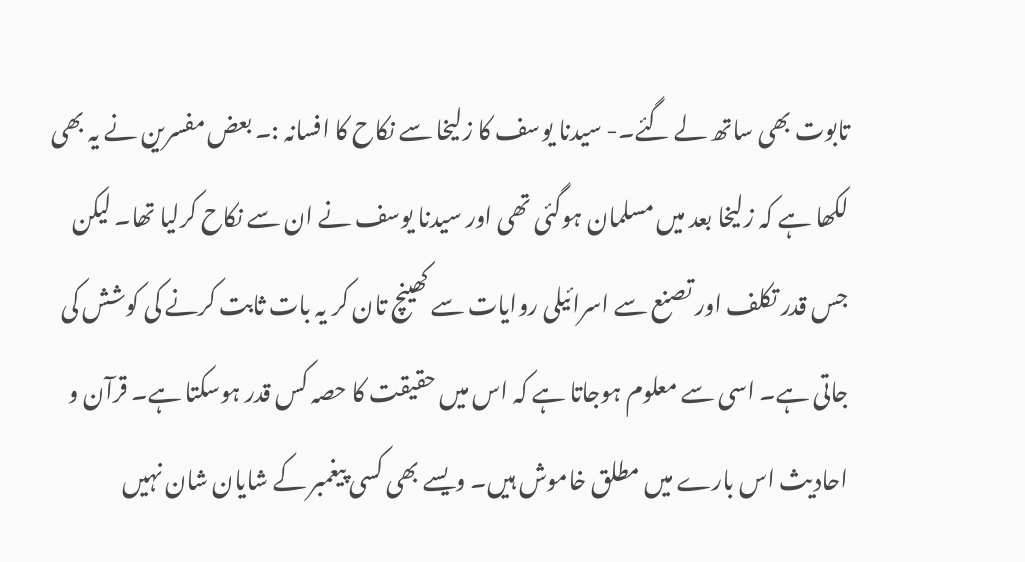تابوت بھی ساتھ لے گئے۔- سیدنا یوسف کا زلیخا سے نکاح کا افسانہ :۔ بعض مفسرین نے یہ بھی لکھا ہے کہ زلیخا بعد میں مسلمان ہوگئی تھی اور سیدنا یوسف نے ان سے نکاح کرلیا تھا۔ لیکن جس قدر تکلف اور تصنع سے اسرائیلی روایات سے کھینچ تان کر یہ بات ثابت کرنے کی کوشش کی جاتی ہے۔ اسی سے معلوم ہوجاتا ہے کہ اس میں حقیقت کا حصہ کس قدر ہوسکتا ہے۔ قرآن و احادیث اس بارے میں مطلق خاموش ہیں۔ ویسے بھی کسی پیغمبر کے شایان شان نہیں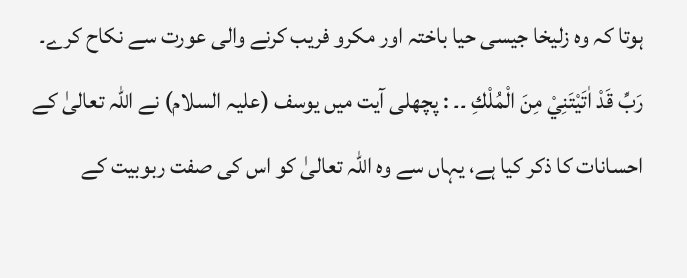ہوتا کہ وہ زلیخا جیسی حیا باختہ اور مکرو فریب کرنے والی عورت سے نکاح کرے۔
رَبِّ قَدْ اٰتَيْتَنِيْ مِنَ الْمُلْكِ ۔۔ : پچھلی آیت میں یوسف (علیہ السلام) نے اللہ تعالیٰ کے احسانات کا ذکر کیا ہے، یہاں سے وہ اللہ تعالیٰ کو اس کی صفت ربوبیت کے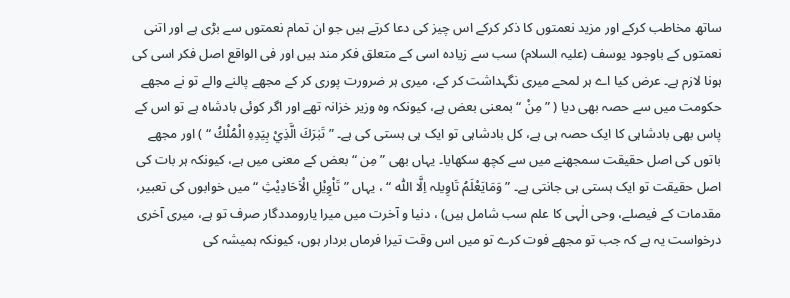ساتھ مخاطب کرکے اور مزید نعمتوں کا ذکر کرکے اس چیز کی دعا کرتے ہیں جو ان تمام نعمتوں سے بڑی ہے اور اتنی نعمتوں کے باوجود یوسف (علیہ السلام) سب سے زیادہ اسی کے متعلق فکر مند ہیں اور فی الواقع اصل فکر اسی کی ہونا لازم ہے۔ عرض کیا اے ہر لمحے میری نگہداشت کر کے، میری ہر ضرورت پوری کر کے مجھے پالنے والے تو نے مجھے حکومت میں سے حصہ بھی دیا ( ” مِنْ “ بمعنی بعض ہے، کیونکہ وہ وزیر خزانہ تھے اور اگر کوئی بادشاہ ہے تو اس کے پاس بھی بادشاہی کا ایک حصہ ہی ہے، کل بادشاہی تو ایک ہی ہستی کی ہے۔ ” تَبٰرَكَ الَّذِيْ بِيَدِهِ الْمُلْكُ “ ) اور مجھے باتوں کی اصل حقیقت سمجھنے میں سے کچھ سکھایا۔ یہاں بھی ” مِن “ بعض کے معنی میں ہے، کیونکہ ہر بات کی اصل حقیقت تو ایک ہستی ہی جانتی ہے۔ ” وَمَایَعْلَمُ تَاوِیلہ اِلَّا اللّٰه “ ، یہاں ” تَاْوِيْلِ الْاَحَادِيْثِ “ میں خوابوں کی تعبیر، مقدمات کے فیصلے، وحی الٰہی کا علم سب شامل ہیں) ، دنیا و آخرت میں میرا یارومددگار صرف تو ہے، میری آخری درخواست یہ ہے کہ جب تو مجھے فوت کرے تو میں اس وقت تیرا فرماں بردار ہوں، کیونکہ ہمیشہ کی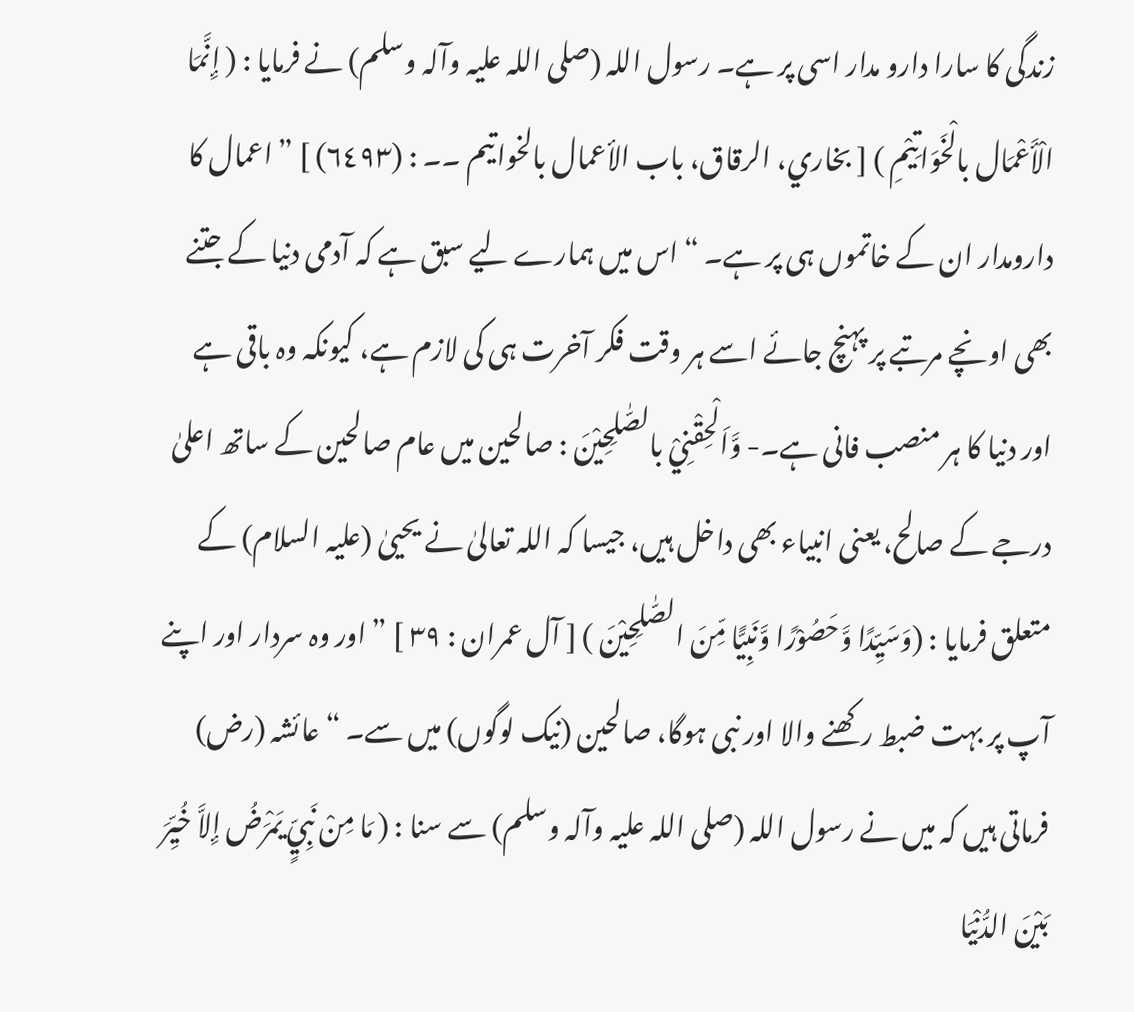زندگی کا سارا دارو مدار اسی پر ہے۔ رسول اللہ (صلی اللہ علیہ وآلہ وسلم) نے فرمایا : ( إِنَّمَا الْأَعْمَال بالْخَوَاتِیْمِ ) [ بخاري، الرقاق، باب الأعمال بالخواتیم ۔۔ : (٦٤٩٣) ] ” اعمال کا دارومدار ان کے خاتموں ہی پر ہے۔ “ اس میں ہمارے لیے سبق ہے کہ آدمی دنیا کے جتنے بھی اونچے مرتبے پر پہنچ جائے اسے ہر وقت فکر آخرت ہی کی لازم ہے، کیونکہ وہ باقی ہے اور دنیا کا ہر منصب فانی ہے۔- وَّاَلْحِقْنِيْ بالصّٰلِحِيْنَ : صالحین میں عام صالحین کے ساتھ اعلیٰ درجے کے صالح، یعنی انبیاء بھی داخل ہیں، جیسا کہ اللہ تعالیٰ نے یحییٰ (علیہ السلام) کے متعلق فرمایا : (وَسَيِّدًا وَّحَصُوْرًا وَّنَبِيًّا مِّنَ الصّٰلِحِيْنَ ) [ آل عمران : ٣٩ ] ” اور وہ سردار اور اپنے آپ پر بہت ضبط رکھنے والا اور نبی ہوگا، صالحین (نیک لوگوں) میں سے۔ “ عائشہ (رض) فرماتی ہیں کہ میں نے رسول اللہ (صلی اللہ علیہ وآلہ وسلم) سے سنا : ( مَا مِنْ نَبِيٍّ یَمْرَضُ إِلاَّ خُیِّرَ بَیْنَ الدُّنْیَا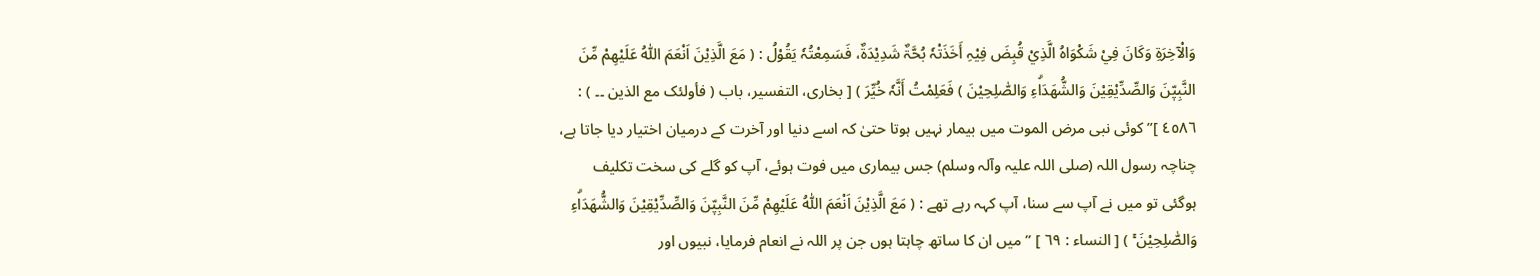وَالْآخِرَۃِ وَکَانَ فِيْ شَکْوَاہُ الَّذِيْ قُبِضَ فِیْہِ أَخَذَتْہٗ بُحَّۃٌ شَدِیْدَۃٌ، فَسَمِعْتُہٗ یَقُوْلُ : ( مَعَ الَّذِيْنَ اَنْعَمَ اللّٰهُ عَلَيْهِمْ مِّنَ النَّبِيّٖنَ وَالصِّدِّيْقِيْنَ وَالشُّهَدَاۗءِ وَالصّٰلِحِيْنَ ) فَعَلِمْتُ أَنَّہٗ خُیِّرَ ) [ بخاری، التفسیر، باب ( فأولئک مع الذین ۔۔ ) : ٤٥٨٦ ]” کوئی نبی مرض الموت میں بیمار نہیں ہوتا حتیٰ کہ اسے دنیا اور آخرت کے درمیان اختیار دیا جاتا ہے، چناچہ رسول اللہ (صلی اللہ علیہ وآلہ وسلم) جس بیماری میں فوت ہوئے، آپ کو گلے کی سخت تکلیف ہوگئی تو میں نے آپ سے سنا، آپ کہہ رہے تھے : ( مَعَ الَّذِيْنَ اَنْعَمَ اللّٰهُ عَلَيْهِمْ مِّنَ النَّبِيّٖنَ وَالصِّدِّيْقِيْنَ وَالشُّهَدَاۗءِ وَالصّٰلِحِيْنَ ۚ ) [ النساء : ٦٩ ] ” میں ان کا ساتھ چاہتا ہوں جن پر اللہ نے انعام فرمایا، نبیوں اور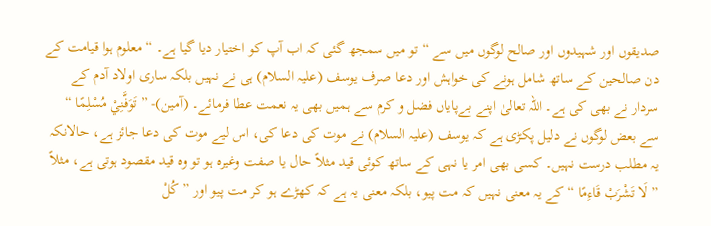صدیقوں اور شہیدوں اور صالح لوگوں میں سے “ تو میں سمجھ گئی کہ اب آپ کو اختیار دیا گیا ہے۔ “ معلوم ہوا قیامت کے دن صالحین کے ساتھ شامل ہونے کی خواہش اور دعا صرف یوسف (علیہ السلام) ہی نے نہیں بلکہ ساری اولاد آدم کے سردار نے بھی کی ہے۔ اللہ تعالیٰ اپنے بےپایاں فضل و کرم سے ہمیں بھی یہ نعمت عطا فرمائے۔ (آمین)- ” تَوَفَّنِيْ مُسْلِمًا “ سے بعض لوگوں نے دلیل پکڑی ہے کہ یوسف (علیہ السلام) نے موت کی دعا کی، اس لیے موت کی دعا جائز ہے، حالانکہ یہ مطلب درست نہیں۔ کسی بھی امر یا نہی کے ساتھ کوئی قید مثلاً حال یا صفت وغیرہ ہو تو وہ قید مقصود ہوتی ہے، مثلاً ” لَا تَشْرَبْ قَاءِمًا “ کے یہ معنی نہیں کہ مت پیو، بلکہ معنی یہ ہے کہ کھڑے ہو کر مت پیو اور ” کُلْ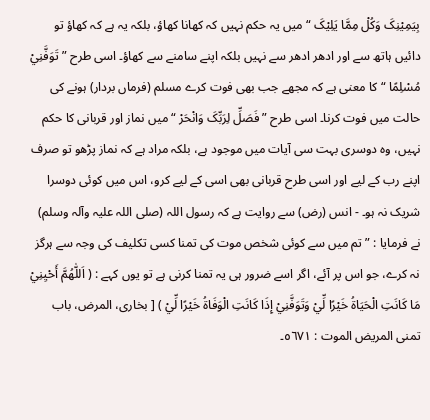بِیَمِیْنِکَ وَکُلْ مِمَّا یَلِیْکَ “ میں یہ حکم نہیں کہ کھانا کھاؤ، بلکہ یہ ہے کہ کھاؤ تو دائیں ہاتھ سے اور ادھر ادھر سے نہیں بلکہ اپنے سامنے سے کھاؤ۔ اسی طرح ” تَوَفَّنِيْ مُسْلِمًا “ کا معنی ہے کہ مجھے جب بھی فوت کرے مسلم (فرماں بردار) ہونے کی حالت میں فوت کرنا۔ اسی طرح ” فَصَلِّ لِرَبِّکَ وَانْحَرْ “ میں نماز اور قربانی کا حکم نہیں، وہ دوسری بہت سی آیات میں موجود ہے، بلکہ مراد ہے کہ نماز پڑھو تو صرف اپنے رب کے لیے اور اسی طرح قربانی بھی اسی کے لیے کرو، اس میں کوئی دوسرا شریک نہ ہو۔ - انس (رض) سے روایت ہے کہ رسول اللہ (صلی اللہ علیہ وآلہ وسلم) نے فرمایا : ” تم میں سے کوئی شخص موت کی تمنا کسی تکلیف کی وجہ سے ہرگز نہ کرے، جو اس پر آئے، اگر اسے ضرور ہی یہ تمنا کرنی ہے تو یوں کہے : ( اَللّٰھُمَّ أَحْیِنِيْ مَا کَانَتِ الْحَیَاۃُ خَیْرًا لِّيْ وَتَوَفَّنِيْ إِذَا کَانَتِ الْوَفَاۃُ خَیْرًا لِّيْ ) [ بخاری، المرض، باب تمنی المریض الموت : ٥٦٧١۔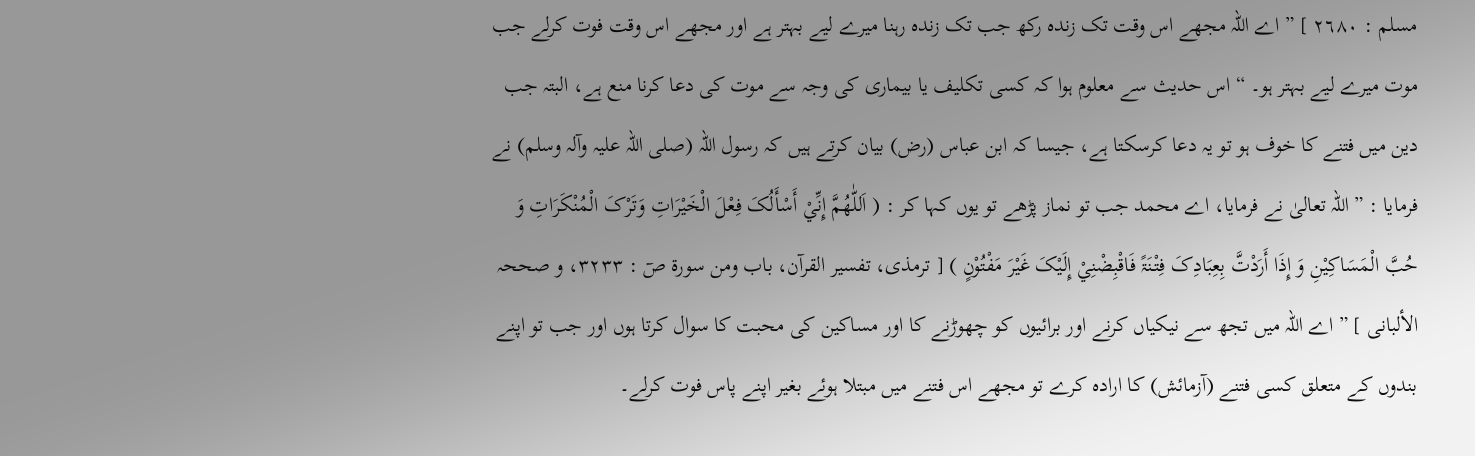مسلم : ٢٦٨٠ ] ” اے اللہ مجھے اس وقت تک زندہ رکھ جب تک زندہ رہنا میرے لیے بہتر ہے اور مجھے اس وقت فوت کرلے جب موت میرے لیے بہتر ہو۔ “ اس حدیث سے معلوم ہوا کہ کسی تکلیف یا بیماری کی وجہ سے موت کی دعا کرنا منع ہے، البتہ جب دین میں فتنے کا خوف ہو تو یہ دعا کرسکتا ہے، جیسا کہ ابن عباس (رض) بیان کرتے ہیں کہ رسول اللہ (صلی اللہ علیہ وآلہ وسلم) نے فرمایا : ” اللہ تعالیٰ نے فرمایا، اے محمد جب تو نماز پڑھے تو یوں کہا کر : ( اَللّٰھُمَّ إِنِّيْ أَسْأَلُکَ فِعْلَ الْخَیْرَاتِ وَتَرْکَ الْمُنْکَرَاتِ وَ حُبَّ الْمَسَاکِیْنِ وَ إِذَا أَرَدْتَّ بِعِبَادِکَ فِتْنَۃً فَاقْبِضْنِيْ إِلَیْکَ غَیْرَ مَفْتُوْنٍ ) [ ترمذی، تفسیر القرآن، باب ومن سورة صٓ : ٣٢٣٣، و صححہ الألبانی ] ” اے اللہ میں تجھ سے نیکیاں کرنے اور برائیوں کو چھوڑنے کا اور مساکین کی محبت کا سوال کرتا ہوں اور جب تو اپنے بندوں کے متعلق کسی فتنے (آزمائش) کا ارادہ کرے تو مجھے اس فتنے میں مبتلا ہوئے بغیر اپنے پاس فوت کرلے۔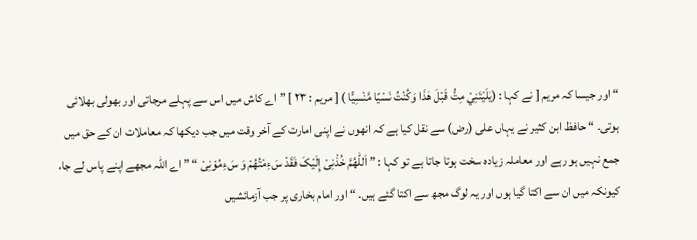“ اور جیسا کہ مریم [ نے کہا : (يٰلَيْتَنِيْ مِتُّ قَبْلَ ھٰذَا وَكُنْتُ نَسْيًا مَّنْسِيًّا ) [ مریم : ٢٣ ] ” اے کاش میں اس سے پہلے مرجاتی اور بھولی بھلائی ہوتی۔ “ حافظ ابن کثیر نے یہاں علی (رض) سے نقل کیا ہے کہ انھوں نے اپنی امارت کے آخر وقت میں جب دیکھا کہ معاملات ان کے حق میں جمع نہیں ہو رہے اور معاملہ زیادہ سخت ہوتا جاتا ہے تو کہا : ” اَللّٰھُمَّ خُذْنِیْ إِلَیْکَ فَقَدْ سَءِمْتُھُمْ وَ سَءِمُوْنِیْ “ ” اے اللہ مجھے اپنے پاس لے جا، کیونکہ میں ان سے اکتا گیا ہوں اور یہ لوگ مجھ سے اکتا گئے ہیں۔ “ اور امام بخاری پر جب آزمائشیں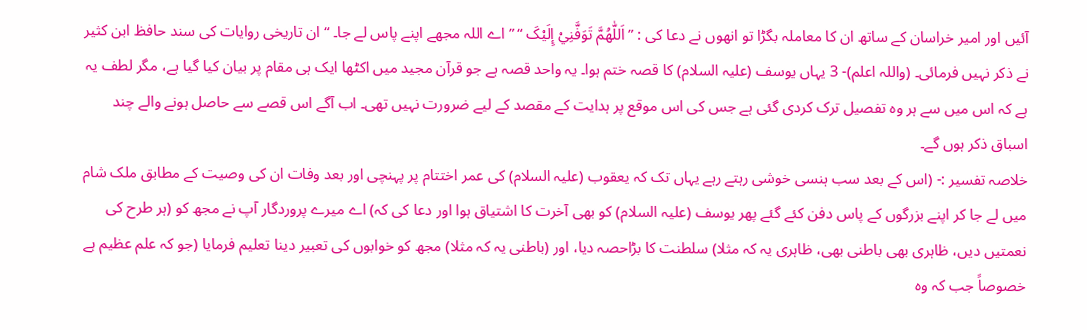آئیں اور امیر خراسان کے ساتھ ان کا معاملہ بگڑا تو انھوں نے دعا کی : ” اَللّٰھُمَّ تَوَفَّنِيْ إِلَیْکَ “ ” اے اللہ مجھے اپنے پاس لے جا۔ “ ان تاریخی روایات کی سند حافظ ابن کثیر نے ذکر نہیں فرمائی۔ (واللہ اعلم)- 3 یہاں یوسف (علیہ السلام) کا قصہ ختم ہوا۔ یہ واحد قصہ ہے جو قرآن مجید میں اکٹھا ایک ہی مقام پر بیان کیا گیا ہے، مگر لطف یہ ہے کہ اس میں سے ہر وہ تفصیل ترک کردی گئی ہے جس کی اس موقع پر ہدایت کے مقصد کے لیے ضرورت نہیں تھی۔ اب آگے اس قصے سے حاصل ہونے والے چند اسباق ذکر ہوں گے۔
خلاصہ تفسیر :- (اس کے بعد سب ہنسی خوشی رہتے رہے یہاں تک کہ یعقوب (علیہ السلام) کی عمر اختتام پر پہنچی اور بعد وفات ان کی وصیت کے مطابق ملک شام میں لے جا کر اپنے بزرگوں کے پاس دفن کئے گئے پھر یوسف (علیہ السلام) کو بھی آخرت کا اشتیاق ہوا اور دعا کی کہ) اے میرے پروردگار آپ نے مجھ کو (ہر طرح کی نعمتیں دیں، ظاہری بھی باطنی بھی، ظاہری یہ کہ مثلا) سلطنت کا بڑاحصہ دیا، اور (باطنی یہ کہ مثلا) مجھ کو خوابوں کی تعبیر دینا تعلیم فرمایا (جو کہ علم عظیم ہے خصوصاً جب کہ وہ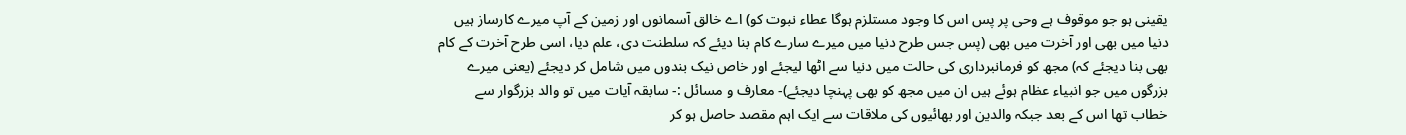یقینی ہو جو موقوف ہے وحی پر پس اس کا وجود مستلزم ہوگا عطاء نبوت کو) اے خالق آسمانوں اور زمین کے آپ میرے کارساز ہیں دنیا میں بھی اور آخرت میں بھی (پس جس طرح دنیا میں میرے سارے کام بنا دیئے کہ سلطنت دی، علم دیا، اسی طرح آخرت کے کام بھی بنا دیجئے کہ) مجھ کو فرمانبرداری کی حالت میں دنیا سے اٹھا لیجئے اور خاص نیک بندوں میں شامل کر دیجئے (یعنی میرے بزرگوں میں جو انبیاء عظام ہوئے ہیں ان میں مجھ کو بھی پہنچا دیجئے)- معارف و مسائل :- سابقہ آیات میں تو والد بزرگوار سے خطاب تھا اس کے بعد جبکہ والدین اور بھائیوں کی ملاقات سے ایک اہم مقصد حاصل ہو کر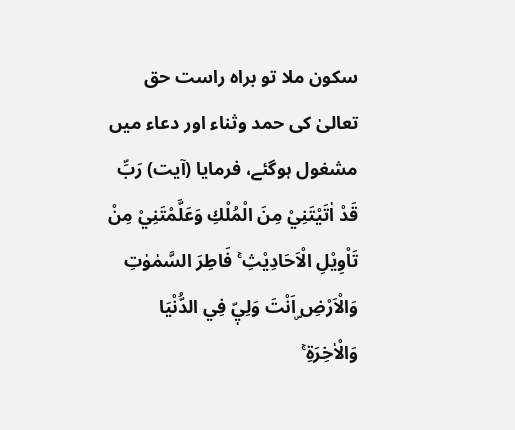سکون ملا تو براہ راست حق تعالیٰ کی حمد وثناء اور دعاء میں مشغول ہوگئے، فرمایا (آیت) رَبِّ قَدْ اٰتَيْتَنِيْ مِنَ الْمُلْكِ وَعَلَّمْتَنِيْ مِنْ تَاْوِيْلِ الْاَحَادِيْثِ ۚ فَاطِرَ السَّمٰوٰتِ وَالْاَرْضِ ۣاَنْتَ وَلِيّٖ فِي الدُّنْيَا وَالْاٰخِرَةِ ۚ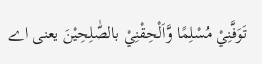تَوَفَّنِيْ مُسْلِمًا وَّاَلْحِقْنِيْ بالصّٰلِحِيْنَ یعنی اے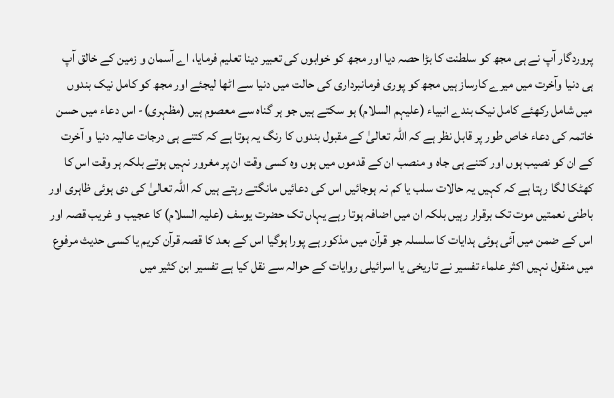پروردگار آپ نے ہی مجھ کو سلطنت کا بڑا حصہ دیا اور مجھ کو خوابوں کی تعبیر دینا تعلیم فرمایا، اے آسمان و زمین کے خالق آپ ہی دنیا وآخرت میں میرے کارساز ہیں مجھ کو پوری فرمانبرداری کی حالت میں دنیا سے اٹھا لیجئے اور مجھ کو کامل نیک بندوں میں شامل رکھئے کامل نیک بندے انبیاء (علیہم السلام) ہو سکتے ہیں جو ہر گناہ سے معصوم ہیں (مظہری)- اس دعاء میں حسن خاتمہ کی دعاء خاص طور پر قابل نظر ہے کہ اللہ تعالیٰ کے مقبول بندوں کا رنگ یہ ہوتا ہے کہ کتنے ہی درجات عالیہ دنیا و آخرت کے ان کو نصیب ہوں اور کتنے ہی جاہ و منصب ان کے قدموں میں ہوں وہ کسی وقت ان پر مغرور نہیں ہوتے بلکہ ہر وقت اس کا کھٹکا لگا رہتا ہے کہ کہیں یہ حالات سلب یا کم نہ ہوجائیں اس کی دعائیں مانگتے رہتے ہیں کہ اللہ تعالیٰ کی دی ہوئی ظاہری اور باطنی نعمتیں موت تک برقرار رہیں بلکہ ان میں اضافہ ہوتا رہے یہاں تک حضرت یوسف (علیہ السلام) کا عجیب و غریب قصہ اور اس کے ضمن میں آئی ہوئی ہدایات کا سلسلہ جو قرآن میں مذکور ہے پورا ہوگیا اس کے بعد کا قصہ قرآن کریم یا کسی حدیث مرفوع میں منقول نہیں اکثر علماء تفسیر نے تاریخی یا اسرائیلی روایات کے حوالہ سے نقل کیا ہے تفسیر ابن کثیر میں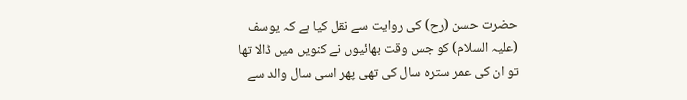حضرت حسن (رح) کی روایت سے نقل کیا ہے کہ یوسف (علیہ السلام) کو جس وقت بھائیوں نے کنویں میں ڈالا تھا تو ان کی عمر سترہ سال کی تھی پھر اسی سال والد سے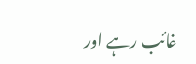غائب رہے اور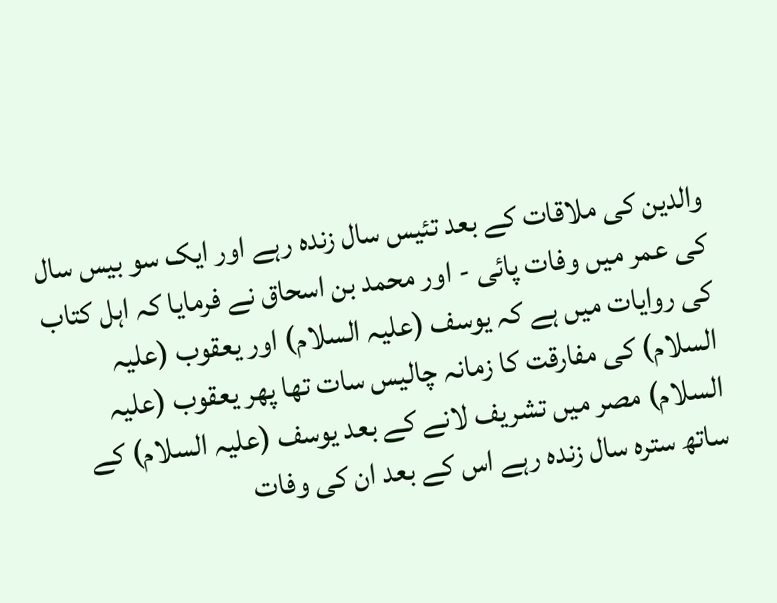والدین کی ملاقات کے بعد تئیس سال زندہ رہے اور ایک سو بیس سال کی عمر میں وفات پائی - اور محمد بن اسحاق نے فرمایا کہ اہل کتاب کی روایات میں ہے کہ یوسف (علیہ السلام) اور یعقوب (علیہ السلام) کی مفارقت کا زمانہ چالیس سات تھا پھر یعقوب (علیہ السلام) مصر میں تشریف لانے کے بعد یوسف (علیہ السلام) کے ساتھ سترہ سال زندہ رہے اس کے بعد ان کی وفات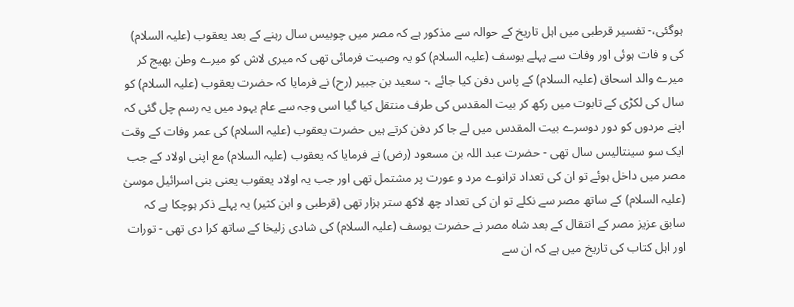ہوگئی،- تفسیر قرطبی میں اہل تاریخ کے حوالہ سے مذکور ہے کہ مصر میں چوبیس سال رہنے کے بعد یعقوب (علیہ السلام) کی و فات ہوئی اور وفات سے پہلے یوسف (علیہ السلام) کو یہ وصیت فرمائی تھی کہ میری لاش کو میرے وطن بھیج کر میرے والد اسحاق (علیہ السلام) کے پاس دفن کیا جائے ،- سعید بن جبیر (رح) نے فرمایا کہ حضرت یعقوب (علیہ السلام) کو سال کی لکڑی کے تابوت میں رکھ کر بیت المقدس کی طرف منتقل کیا گیا اسی وجہ سے عام یہود میں یہ رسم چل گئی کہ اپنے مردوں کو دور دوسرے بیت المقدس میں لے جا کر دفن کرتے ہیں حضرت یعقوب (علیہ السلام) کی عمر وفات کے وقت ایک سو سینتالیس سال تھی - حضرت عبد اللہ بن مسعود (رض) نے فرمایا کہ یعقوب (علیہ السلام) مع اپنی اولاد کے جب مصر میں داخل ہوئے تو ان کی تعداد ترانوے مرد و عورت پر مشتمل تھی اور جب یہ اولاد یعقوب یعنی بنی اسرائیل موسیٰ (علیہ السلام) کے ساتھ مصر سے نکلے تو ان کی تعداد چھ لاکھ ستر ہزار تھی (قرطبی و ابن کثیر) یہ پہلے ذکر ہوچکا ہے کہ سابق عزیز مصر کے انتقال کے بعد شاہ مصر نے حضرت یوسف (علیہ السلام) کی شادی زلیخا کے ساتھ کرا دی تھی - تورات اور اہل کتاب کی تاریخ میں ہے کہ ان سے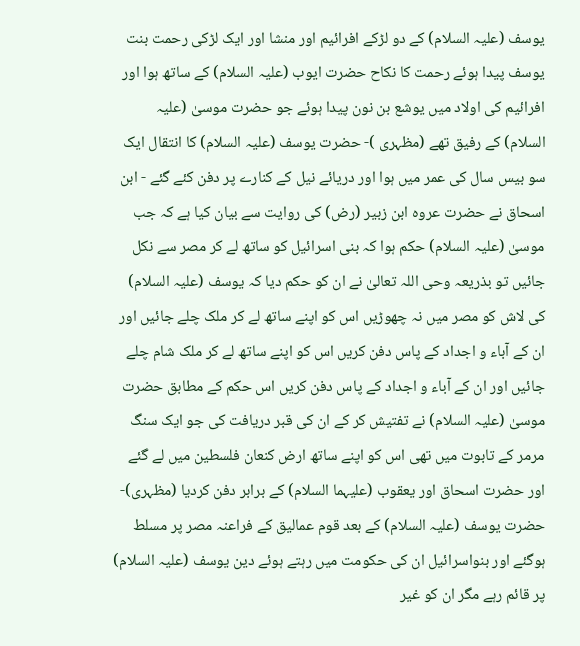یوسف (علیہ السلام) کے دو لڑکے افرائیم اور منشا اور ایک لڑکی رحمت بنت یوسف پیدا ہوئے رحمت کا نکاح حضرت ایوب (علیہ السلام) کے ساتھ ہوا اور افرائیم کی اولاد میں یوشع بن نون پیدا ہوئے جو حضرت موسیٰ (علیہ السلام) کے رفیق تھے (مظہری )- حضرت یوسف (علیہ السلام) کا انتقال ایک سو بیس سال کی عمر میں ہوا اور دریائے نیل کے کنارے پر دفن کئے گئے - ابن اسحاق نے حضرت عروہ ابن زبیر (رض) کی روایت سے بیان کیا ہے کہ جب موسیٰ (علیہ السلام) حکم ہوا کہ بنی اسرائیل کو ساتھ لے کر مصر سے نکل جائیں تو بذریعہ وحی اللہ تعالیٰ نے ان کو حکم دیا کہ یوسف (علیہ السلام) کی لاش کو مصر میں نہ چھوڑیں اس کو اپنے ساتھ لے کر ملک چلے جائیں اور ان کے آباء و اجداد کے پاس دفن کریں اس کو اپنے ساتھ لے کر ملک شام چلے جائیں اور ان کے آباء و اجداد کے پاس دفن کریں اس حکم کے مطابق حضرت موسیٰ (علیہ السلام) نے تفتیش کر کے ان کی قبر دریافت کی جو ایک سنگ مرمر کے تابوت میں تھی اس کو اپنے ساتھ ارض کنعان فلسطین میں لے گئے اور حضرت اسحاق اور یعقوب (علیہما السلام) کے برابر دفن کردیا (مظہری)- حضرت یوسف (علیہ السلام) کے بعد قوم عمالیق کے فراعنہ مصر پر مسلط ہوگئے اور بنواسرائیل ان کی حکومت میں رہتے ہوئے دین یوسف (علیہ السلام) پر قائم رہے مگر ان کو غیر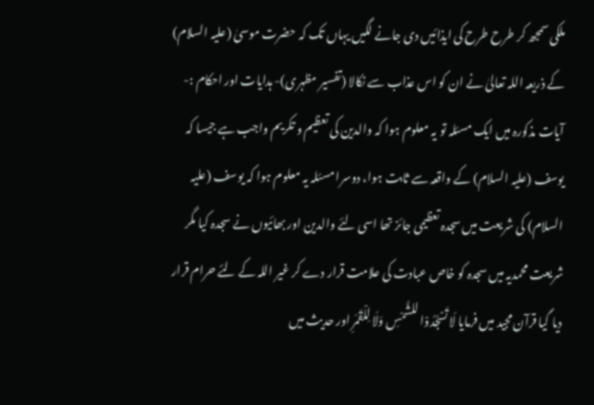ملکی سمجھ کر طرح طرح کی ایذائیں دی جانے لگیں یہاں تک کہ حضرت موسیٰ (علیہ السلام) کے ذریعہ اللہ تعالیٰ نے ان کو اس عذاب سے نکالا (تفسیر مظہری)- ہدایات اور احکام :- آیات مذکورہ میں ایک مسئلہ تو یہ معلوم ہوا کہ والدین کی تعظیم و تکریم واجب ہے جیسا کہ یوسف (علیہ السلام) کے واقعہ سے ثابت ہوا، دوسرا مسئلہ یہ معلوم ہوا کہ یوسف (علیہ السلام) کی شریعت میں سجدہ تعظیمی جائز تھا اسی لئے والدین اور بھائیوں نے سجدہ کیا مگر شریعت محمدیہ میں سجدہ کو خاص عبادت کی علامت قرار دے کر غیر اللہ کے لئے حرام قرار دیا گیا قرآن مجید میں فرمایا لَا تَسْجُدُوْا للشَّمْسِ وَلَا لِلْقَمَرِ اور حدیث میں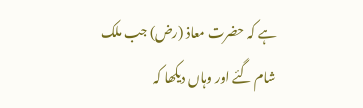ہے کہ حضرت معاذ (رض) جب ملک شام گئے اور وہاں دیکھا کہ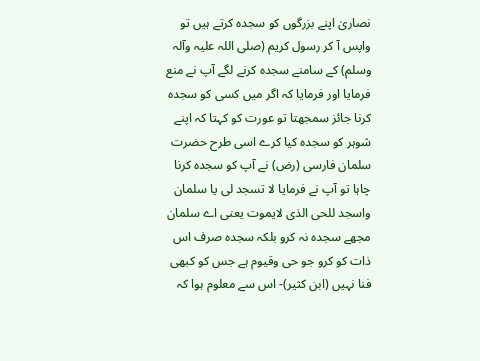نصاریٰ اپنے بزرگوں کو سجدہ کرتے ہیں تو واپس آ کر رسول کریم (صلی اللہ علیہ وآلہ وسلم) کے سامنے سجدہ کرنے لگے آپ نے منع فرمایا اور فرمایا کہ اگر میں کسی کو سجدہ کرنا جائز سمجھتا تو عورت کو کہتا کہ اپنے شوہر کو سجدہ کیا کرے اسی طرح حضرت سلمان فارسی (رض) نے آپ کو سجدہ کرنا چاہا تو آپ نے فرمایا لا تسجد لی یا سلمان واسجد للحی الذی لایموت یعنی اے سلمان مجھے سجدہ نہ کرو بلکہ سجدہ صرف اس ذات کو کرو جو حی وقیوم ہے جس کو کبھی فنا نہیں (ابن کثیر)- اس سے معلوم ہوا کہ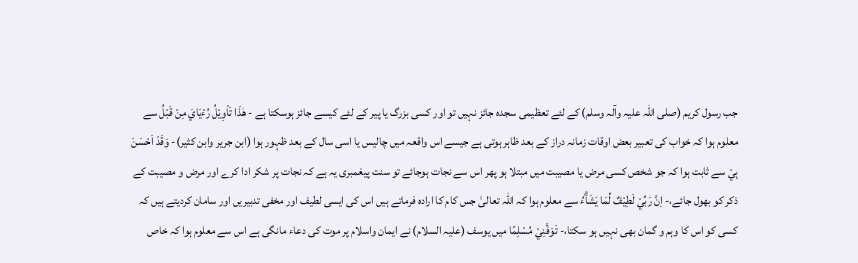جب رسول کریم (صلی اللہ علیہ وآلہ وسلم) کے لئے تعظیمی سجدہ جائز نہیں تو اور کسی بزرگ یا پیر کے لئے کیسے جائز ہوسکتا ہے - هٰذَا تَاْوِيْلُ رُءْيَايَ مِنْ قَبْلُ سے معلوم ہوا کہ خواب کی تعبیر بعض اوقات زمانہ دراز کے بعد ظاہر ہوتی ہے جیسے اس واقعہ میں چالیس یا اسی سال کے بعد ظہور ہوا (ابن جریر وابن کثیر)- وَقَدْ اَحْسَنَ بِيْ سے ثابت ہوا کہ جو شخص کسی مرض یا مصیبت میں مبتلا ہو پھر اس سے نجات ہوجائے تو سنت پیغمبری یہ ہے کہ نجات پر شکر ادا کرے اور مرض و مصیبت کے ذکر کو بھول جائے،- اِنَّ رَبِّيْ لَطِيْفٌ لِّمَا يَشَاۗءُ سے معلوم ہوا کہ اللہ تعالیٰ جس کام کا ارادہ فرماتے ہیں اس کی ایسی لطیف اور مخفی تدبیریں اور سامان کردیتے ہیں کہ کسی کو اس کا وہم و گمان بھی نہیں ہو سکتا،- تَوَفَّنِيْ مُسْلِمًا میں یوسف (علیہ السلام) نے ایمان واسلام پر موت کی دعاء مانگی ہے اس سے معلوم ہوا کہ خاص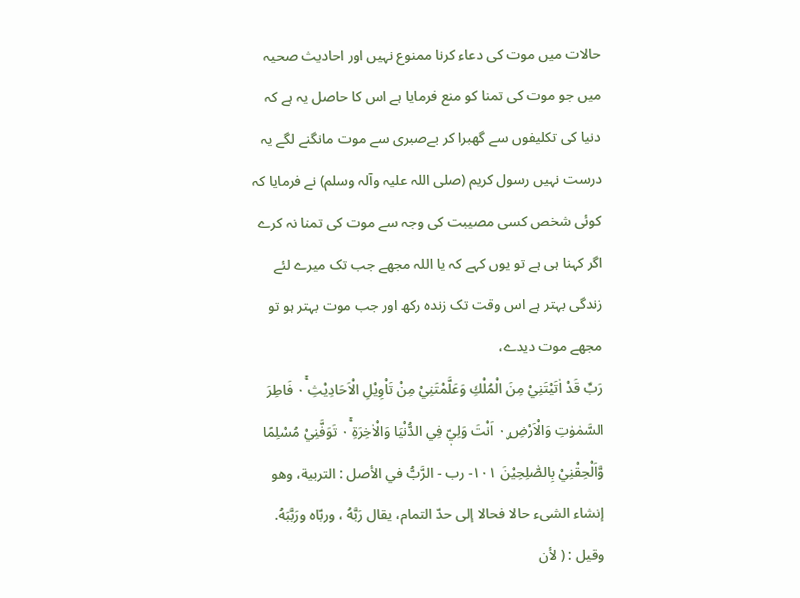حالات میں موت کی دعاء کرنا ممنوع نہیں اور احادیث صحیہ میں جو موت کی تمنا کو منع فرمایا ہے اس کا حاصل یہ ہے کہ دنیا کی تکلیفوں سے گھبرا کر بےصبری سے موت مانگنے لگے یہ درست نہیں رسول کریم (صلی اللہ علیہ وآلہ وسلم) نے فرمایا کہ کوئی شخص کسی مصیبت کی وجہ سے موت کی تمنا نہ کرے اگر کہنا ہی ہے تو یوں کہے کہ یا اللہ مجھے جب تک میرے لئے زندگی بہتر ہے اس وقت تک زندہ رکھ اور جب موت بہتر ہو تو مجھے موت دیدے،
رَبِّ قَدْ اٰتَيْتَنِيْ مِنَ الْمُلْكِ وَعَلَّمْتَنِيْ مِنْ تَاْوِيْلِ الْاَحَادِيْثِ ٠ۚ فَاطِرَ السَّمٰوٰتِ وَالْاَرْضِ ٠ۣ اَنْتَ وَلِيّٖ فِي الدُّنْيَا وَالْاٰخِرَۃِ ٠ۚ تَوَفَّنِيْ مُسْلِمًا وَّاَلْحِقْنِيْ بِالصّٰلِحِيْنَ ١٠١- رب - الرَّبُّ في الأصل : التربية، وهو إنشاء الشیء حالا فحالا إلى حدّ التمام، يقال رَبَّهُ ، وربّاه ورَبَّبَهُ. وقیل : ( لأن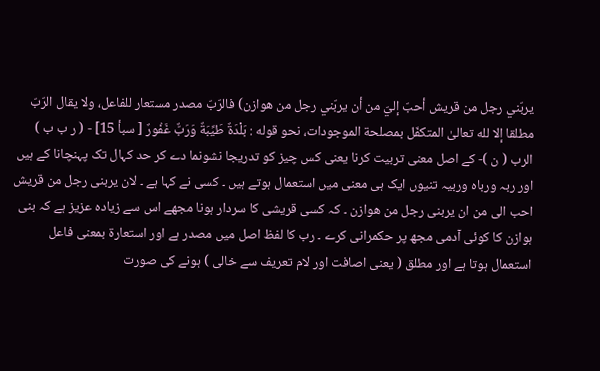يربّني رجل من قریش أحبّ إليّ من أن يربّني رجل من هوازن) فالرّبّ مصدر مستعار للفاعل، ولا يقال الرّبّ مطلقا إلا لله تعالیٰ المتکفّل بمصلحة الموجودات، نحو قوله : بَلْدَةٌ طَيِّبَةٌ وَرَبٌّ غَفُورٌ [ سبأ 15] - ( ر ب ب ) الرب ( ن )- کے اصل معنی تربیت کرنا یعنی کس چیز کو تدریجا نشونما دے کر حد کہال تک پہنچانا کے ہیں اور ربہ ورباہ وربیہ تنیوں ایک ہی معنی میں استعمال ہوتے ہیں ۔ کسی نے کہا ہے ۔ لان یربنی رجل من قریش احب الی من ان یربنی رجل من ھوازن ۔ کہ کسی قریشی کا سردار ہونا مجھے اس سے زیادہ عزیز ہے کہ بنی ہوازن کا کوئی آدمی مجھ پر حکمرانی کرے ۔ رب کا لفظ اصل میں مصدر ہے اور استعارۃ بمعنی فاعل استعمال ہوتا ہے اور مطلق ( یعنی اصافت اور لام تعریف سے خالی ) ہونے کی صورت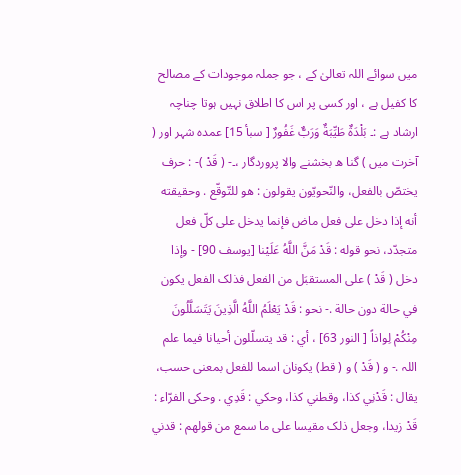میں سوائے اللہ تعالیٰ کے ، جو جملہ موجودات کے مصالح کا کفیل ہے ، اور کسی پر اس کا اطلاق نہیں ہوتا چناچہ ارشاد ہے :۔ بَلْدَةٌ طَيِّبَةٌ وَرَبٌّ غَفُورٌ [ سبأ 15] عمدہ شہر اور ( آخرت میں ) گنا ه بخشنے والا پروردگار ،۔- ( قَدْ )- : حرف يختصّ بالفعل، والنّحويّون يقولون : هو للتّوقّع . وحقیقته أنه إذا دخل علی فعل ماض فإنما يدخل علی كلّ فعل متجدّد، نحو قوله : قَدْ مَنَّ اللَّهُ عَلَيْنا [يوسف 90] - وإذا دخل ( قَدْ ) علی المستقبَل من الفعل فذلک الفعل يكون في حالة دون حالة .- نحو : قَدْ يَعْلَمُ اللَّهُ الَّذِينَ يَتَسَلَّلُونَ مِنْكُمْ لِواذاً [ النور 63] ، أي : قد يتسلّلون أحيانا فيما علم اللہ .- و ( قَدْ ) و ( قط) يکونان اسما للفعل بمعنی حسب، يقال : قَدْنِي كذا، وقطني كذا، وحكي : قَدِي . وحكى الفرّاء : قَدْ زيدا، وجعل ذلک مقیسا علی ما سمع من قولهم : قدني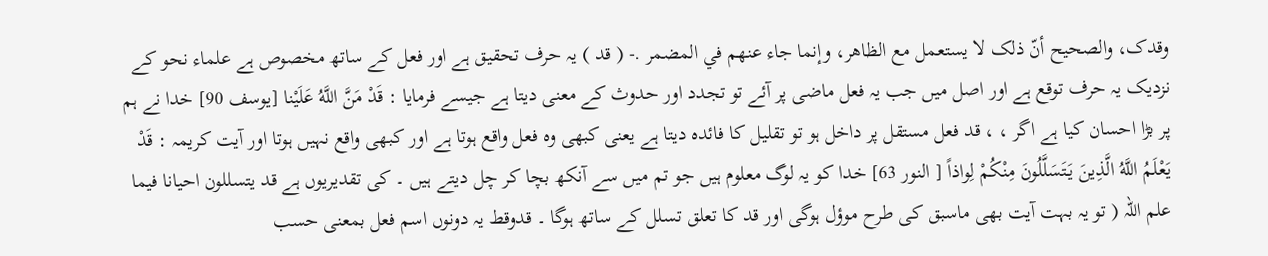وقدک، والصحیح أنّ ذلک لا يستعمل مع الظاهر، وإنما جاء عنهم في المضمر .- ( قد ) یہ حرف تحقیق ہے اور فعل کے ساتھ مخصوص ہے علماء نحو کے نزدیک یہ حرف توقع ہے اور اصل میں جب یہ فعل ماضی پر آئے تو تجدد اور حدوث کے معنی دیتا ہے جیسے فرمایا : قَدْ مَنَّ اللَّهُ عَلَيْنا [يوسف 90] خدا نے ہم پر بڑا احسان کیا ہے اگر ، ، قد فعل مستقل پر داخل ہو تو تقلیل کا فائدہ دیتا ہے یعنی کبھی وہ فعل واقع ہوتا ہے اور کبھی واقع نہیں ہوتا اور آیت کریمہ : قَدْ يَعْلَمُ اللَّهُ الَّذِينَ يَتَسَلَّلُونَ مِنْكُمْ لِواذاً [ النور 63] خدا کو یہ لوگ معلوم ہیں جو تم میں سے آنکھ بچا کر چل دیتے ہیں ۔ کی تقدیریوں ہے قد یتسللون احیانا فیما علم اللہ ( تو یہ بہت آیت بھی ماسبق کی طرح موؤل ہوگی اور قد کا تعلق تسلل کے ساتھ ہوگا ۔ قدوقط یہ دونوں اسم فعل بمعنی حسب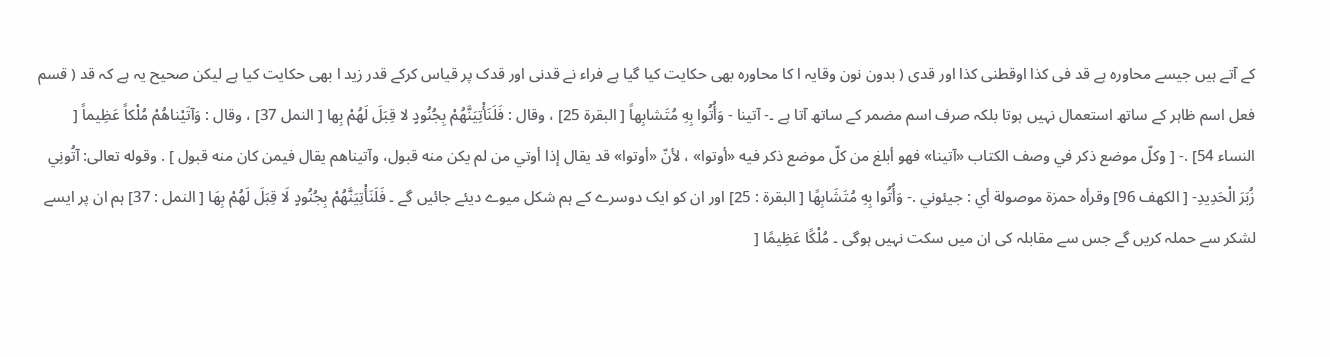کے آتے ہیں جیسے محاورہ ہے قد فی کذا اوقطنی کذا اور قدی ( بدون نون وقایہ ا کا محاورہ بھی حکایت کیا گیا ہے فراء نے قدنی اور قدک پر قیاس کرکے قدر زید ا بھی حکایت کیا ہے لیکن صحیح یہ ہے کہ قد ( قسم فعل اسم ظاہر کے ساتھ استعمال نہیں ہوتا بلکہ صرف اسم مضمر کے ساتھ آتا ہے ۔- آتینا - وَأُتُوا بِهِ مُتَشابِهاً [ البقرة 25] ، وقال : فَلَنَأْتِيَنَّهُمْ بِجُنُودٍ لا قِبَلَ لَهُمْ بِها [ النمل 37] ، وقال : وَآتَيْناهُمْ مُلْكاً عَظِيماً [ النساء 54] .- [ وكلّ موضع ذکر في وصف الکتاب «آتینا» فهو أبلغ من کلّ موضع ذکر فيه «أوتوا» ، لأنّ «أوتوا» قد يقال إذا أوتي من لم يكن منه قبول، وآتیناهم يقال فيمن کان منه قبول ] . وقوله تعالی: آتُونِي زُبَرَ الْحَدِيدِ- [ الكهف 96] وقرأه حمزة موصولة أي : جيئوني .- وَأُتُوا بِهِ مُتَشَابِهًا [ البقرة : 25] اور ان کو ایک دوسرے کے ہم شکل میوے دیئے جائیں گے ۔ فَلَنَأْتِيَنَّهُمْ بِجُنُودٍ لَا قِبَلَ لَهُمْ بِهَا [ النمل : 37] ہم ان پر ایسے لشکر سے حملہ کریں گے جس سے مقابلہ کی ان میں سکت نہیں ہوگی ۔ مُلْكًا عَظِيمًا [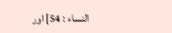النساء : 54] اور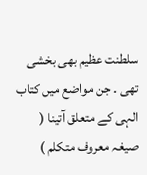سلطنت عظیم بھی بخشی تھی ۔ جن مواضع میں کتاب الہی کے متعلق آتینا ( صیغہ معروف متکلم )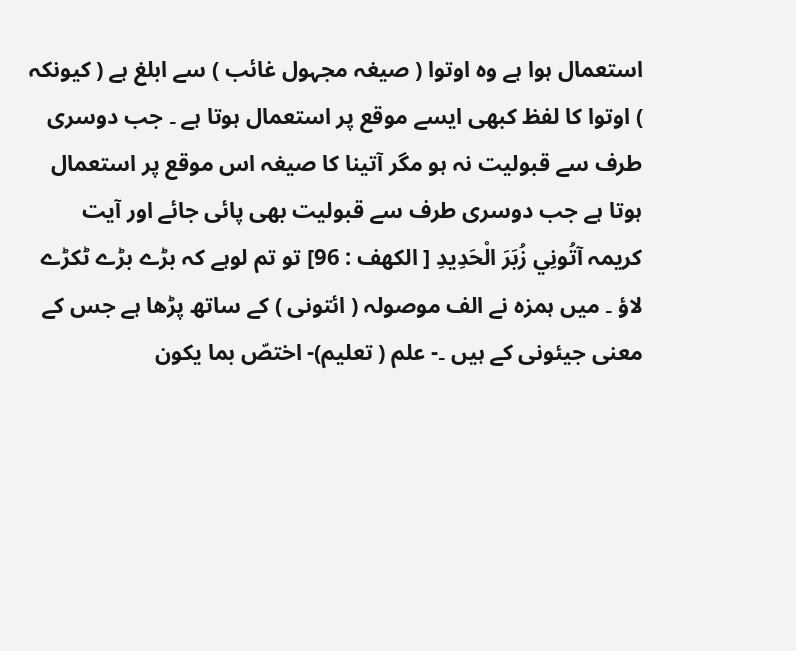استعمال ہوا ہے وہ اوتوا ( صیغہ مجہول غائب ) سے ابلغ ہے ( کیونکہ ) اوتوا کا لفظ کبھی ایسے موقع پر استعمال ہوتا ہے ۔ جب دوسری طرف سے قبولیت نہ ہو مگر آتینا کا صیغہ اس موقع پر استعمال ہوتا ہے جب دوسری طرف سے قبولیت بھی پائی جائے اور آیت کریمہ آتُونِي زُبَرَ الْحَدِيدِ [ الكهف : 96] تو تم لوہے کہ بڑے بڑے ٹکڑے لاؤ ۔ میں ہمزہ نے الف موصولہ ( ائتونی ) کے ساتھ پڑھا ہے جس کے معنی جیئونی کے ہیں ۔- علم ( تعلیم)- اختصّ بما يكون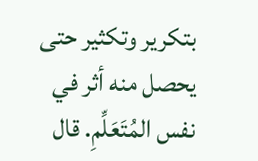بتکرير وتكثير حتی يحصل منه أثر في نفس المُتَعَلِّمِ. قال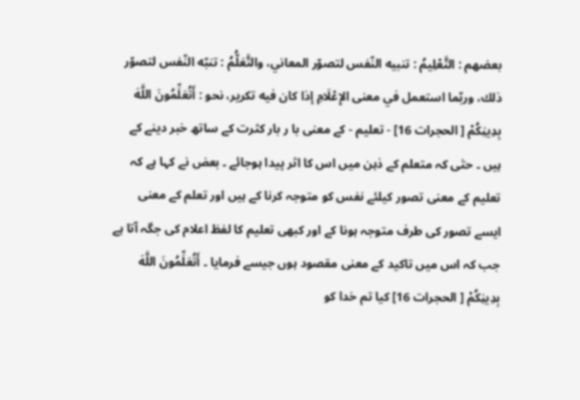بعضهم : التَّعْلِيمُ : تنبيه النّفس لتصوّر المعاني، والتَّعَلُّمُ : تنبّه النّفس لتصوّر ذلك، وربّما استعمل في معنی الإِعْلَامِ إذا کان فيه تكرير، نحو : أَتُعَلِّمُونَ اللَّهَ بِدِينِكُمْ [ الحجرات 16] - تعلیم - کے معنی با ر بار کثرت کے ساتھ خبر دینے کے ہیں ۔ حتٰی کہ متعلم کے ذہن میں اس کا اثر پیدا ہوجائے ۔ بعض نے کہا ہے کہ تعلیم کے معنی تصور کیلئے نفس کو متوجہ کرنا کے ہیں اور تعلم کے معنی ایسے تصور کی طرف متوجہ ہونا کے اور کبھی تعلیم کا لفظ اعلام کی جگہ آتا ہے جب کہ اس میں تاکید کے معنی مقصود ہوں جیسے فرمایا ۔ أَتُعَلِّمُونَ اللَّهَ بِدِينِكُمْ [ الحجرات 16] کیا تم خدا کو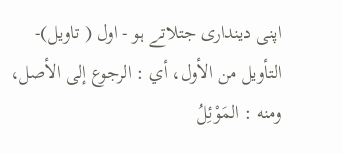اپنی دینداری جتلاتے ہو - اول ( تاویل)- التأويل من الأول، أي : الرجوع إلى الأصل، ومنه : المَوْئِلُ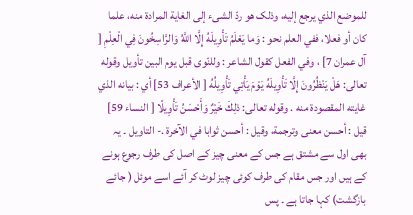للموضع الذي يرجع إليه، وذلک هو ردّ الشیء إلى الغاية المرادة منه، علما کان أو فعلا، ففي العلم نحو : وَما يَعْلَمُ تَأْوِيلَهُ إِلَّا اللَّهُ وَالرَّاسِخُونَ فِي الْعِلْمِ [ آل عمران 7] ، وفي الفعل کقول الشاعر : وللنّوى قبل يوم البین تأويل وقوله تعالی: هَلْ يَنْظُرُونَ إِلَّا تَأْوِيلَهُ يَوْمَ يَأْتِي تَأْوِيلُهُ [ الأعراف 53] أي : بيانه الذي غایته المقصودة منه . وقوله تعالی: ذلِكَ خَيْرٌ وَأَحْسَنُ تَأْوِيلًا [ النساء 59] قيل : أحسن معنی وترجمة، وقیل : أحسن ثوابا في الآخرة .- التاویل ۔ یہ بھی اول سے مشتق ہے جس کے معنی چیز کے اصل کی طرف رجوع ہونے کے ہیں اور جس مقام کی طرف کوئی چیز لوٹ کر آئے اسے موئل ( جائے بازگشت) کہا جاتا ہے ۔ پس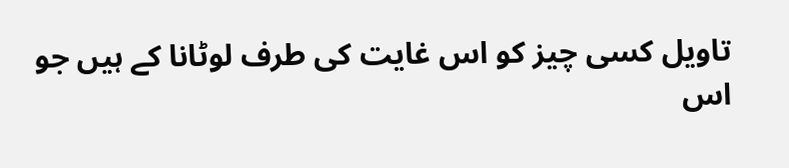تاویل کسی چیز کو اس غایت کی طرف لوٹانا کے ہیں جو اس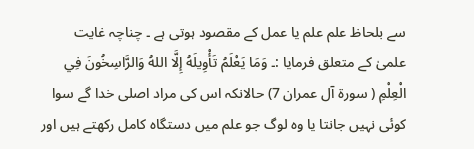سے بلحاظ علم علم یا عمل کے مقصود ہوتی ہے ۔ چناچہ غایت علمیٰ کے متعلق فرمایا :۔ وَمَا يَعْلَمُ تَأْوِيلَهُ إِلَّا اللهُ وَالرَّاسِخُونَ فِي الْعِلْمِ ( سورة آل عمران 7) حالانکہ اس کی مراد اصلی خدا گے سوا کوئی نہیں جانتا یا وہ لوگ جو علم میں دستگاہ کامل رکھتے ہیں اور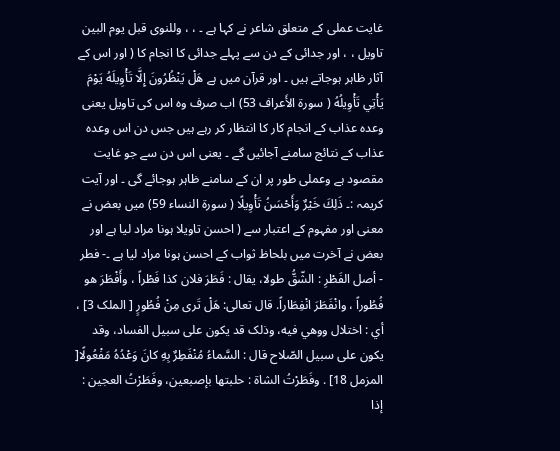غایت عملی کے متعلق شاعر نے کہا ہے ۔ ، ، وللنوی قبل یوم البین تاویل ، ، اور جدائی کے دن سے پہلے جدائی کا انجام کا ( اور اس کے آثار ظاہر ہوجاتے ہیں ۔ اور قرآن میں ہے هَلْ يَنْظُرُونَ إِلَّا تَأْوِيلَهُ يَوْمَ يَأْتِي تَأْوِيلُهُ ( سورة الأَعراف 53) اب صرف وہ اس کی تاویل یعنی وعدہ عذاب کے انجام کار کا انتظار کر رہے ہیں جس دن اس وعدہ عذاب کے نتائج سامنے آجائیں گے ۔ یعنی اس دن سے جو غایت مقصود ہے وعملی طور پر ان کے سامنے ظاہر ہوجائے گی ۔ اور آیت کریمہ :۔ ذَلِكَ خَيْرٌ وَأَحْسَنُ تَأْوِيلًا ( سورة النساء 59) میں بعض نے معنی اور مفہوم کے اعتبار سے ( احسن تاویلا ہونا مراد لیا ہے اور بعض نے آخرت میں بلحاظ ثواب کے احسن ہونا مراد لیا ہے ۔- فطر - أصل الفَطْرِ : الشّقُّ طولا، يقال : فَطَرَ فلان کذا فَطْراً ، وأَفْطَرَ هو فُطُوراً ، وانْفَطَرَ انْفِطَاراً. قال تعالی: هَلْ تَرى مِنْ فُطُورٍ [ الملک 3] ، أي : اختلال ووهي فيه، وذلک قد يكون علی سبیل الفساد، وقد يكون علی سبیل الصّلاح قال : السَّماءُ مُنْفَطِرٌ بِهِ كانَ وَعْدُهُ مَفْعُولًا[ المزمل 18] . وفَطَرْتُ الشاة : حلبتها بإصبعین، وفَطَرْتُ العجین : إذا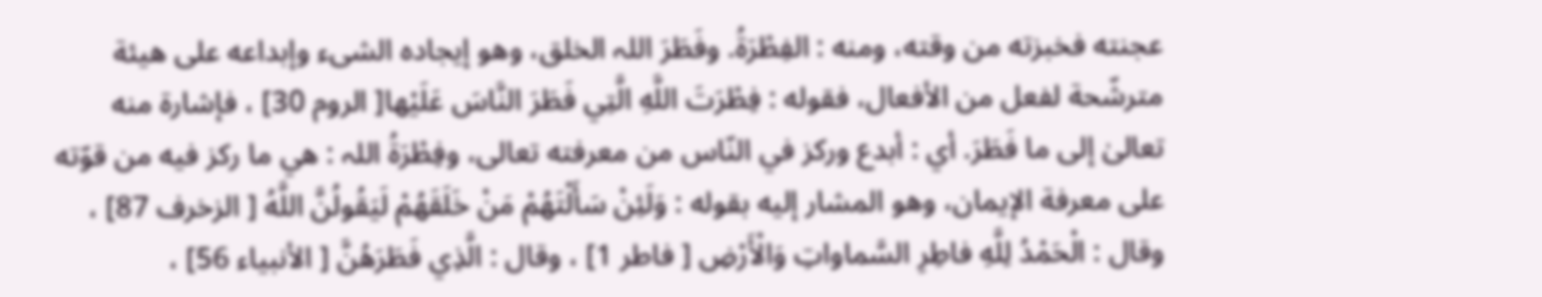عجنته فخبزته من وقته، ومنه : الفِطْرَةُ. وفَطَرَ اللہ الخلق، وهو إيجاده الشیء وإبداعه علی هيئة مترشّحة لفعل من الأفعال، فقوله : فِطْرَتَ اللَّهِ الَّتِي فَطَرَ النَّاسَ عَلَيْها[ الروم 30] ، فإشارة منه تعالیٰ إلى ما فَطَرَ. أي : أبدع ورکز في النّاس من معرفته تعالی، وفِطْرَةُ اللہ : هي ما رکز فيه من قوّته علی معرفة الإيمان، وهو المشار إليه بقوله : وَلَئِنْ سَأَلْتَهُمْ مَنْ خَلَقَهُمْ لَيَقُولُنَّ اللَّهُ [ الزخرف 87] ، وقال : الْحَمْدُ لِلَّهِ فاطِرِ السَّماواتِ وَالْأَرْضِ [ فاطر 1] ، وقال : الَّذِي فَطَرَهُنَّ [ الأنبیاء 56] ،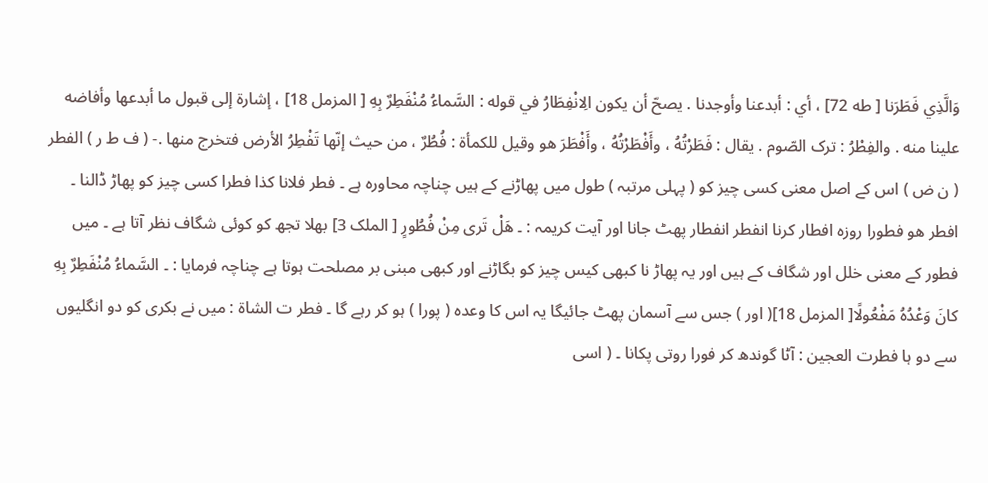وَالَّذِي فَطَرَنا [ طه 72] ، أي : أبدعنا وأوجدنا . يصحّ أن يكون الِانْفِطَارُ في قوله : السَّماءُ مُنْفَطِرٌ بِهِ [ المزمل 18] ، إشارة إلى قبول ما أبدعها وأفاضه علینا منه . والفِطْرُ : ترک الصّوم . يقال : فَطَرْتُهُ ، وأَفْطَرْتُهُ ، وأَفْطَرَ هو وقیل للکمأة : فُطُرٌ ، من حيث إنّها تَفْطِرُ الأرض فتخرج منها .- ( ف ط ر ) الفطر ( ن ض ) اس کے اصل معنی کسی چیز کو ( پہلی مرتبہ ) طول میں پھاڑنے کے ہیں چناچہ محاورہ ہے ۔ فطر فلانا کذا فطرا کسی چیز کو پھاڑ ڈالنا ۔ افطر ھو فطورا روزہ افطار کرنا انفطر انفطار پھٹ جانا اور آیت کریمہ : ۔ هَلْ تَرى مِنْ فُطُورٍ [ الملک 3] بھلا تجھ کو کوئی شگاف نظر آتا ہے ۔ میں فطور کے معنی خلل اور شگاف کے ہیں اور یہ پھاڑ نا کبھی کیس چیز کو بگاڑنے اور کبھی مبنی بر مصلحت ہوتا ہے چناچہ فرمایا : ۔ السَّماءُ مُنْفَطِرٌ بِهِ كانَ وَعْدُهُ مَفْعُولًا[ المزمل 18]( اور ) جس سے آسمان پھٹ جائیگا یہ اس کا وعدہ ( پورا ) ہو کر رہے گا ۔ فطر ت الشاۃ : میں نے بکری کو دو انگلیوں سے دو ہا فطرت العجین : آٹا گوندھ کر فورا روتی پکانا ۔ ( اسی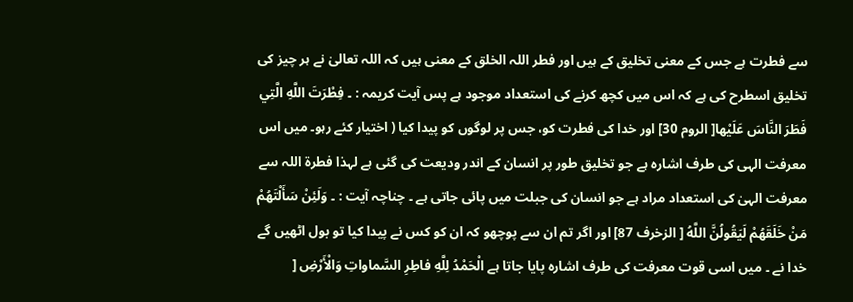سے فطرت ہے جس کے معنی تخلیق کے ہیں اور فطر اللہ الخلق کے معنی ہیں کہ اللہ تعالیٰ نے ہر چیز کی تخلیق اسطرح کی ہے کہ اس میں کچھ کرنے کی استعداد موجود ہے پس آیت کریمہ : ۔ فِطْرَتَ اللَّهِ الَّتِي فَطَرَ النَّاسَ عَلَيْها[ الروم 30] اور خدا کی فطرت کو، جس پر لوگوں کو پیدا کیا ( اختیار کئے رہو۔ میں اس معرفت الہی کی طرف اشارہ ہے جو تخلیق طور پر انسان کے اندر ودیعت کی گئی ہے لہذا فطرۃ اللہ سے معرفت الہیٰ کی استعداد مراد ہے جو انسان کی جبلت میں پائی جاتی ہے ۔ چناچہ آیت : ۔ وَلَئِنْ سَأَلْتَهُمْ مَنْ خَلَقَهُمْ لَيَقُولُنَّ اللَّهُ [ الزخرف 87] اور اگر تم ان سے پوچھو کہ ان کو کس نے پیدا کیا تو بول اٹھیں گے خدا نے ۔ میں اسی قوت معرفت کی طرف اشارہ پایا جاتا ہے الْحَمْدُ لِلَّهِ فاطِرِ السَّماواتِ وَالْأَرْضِ [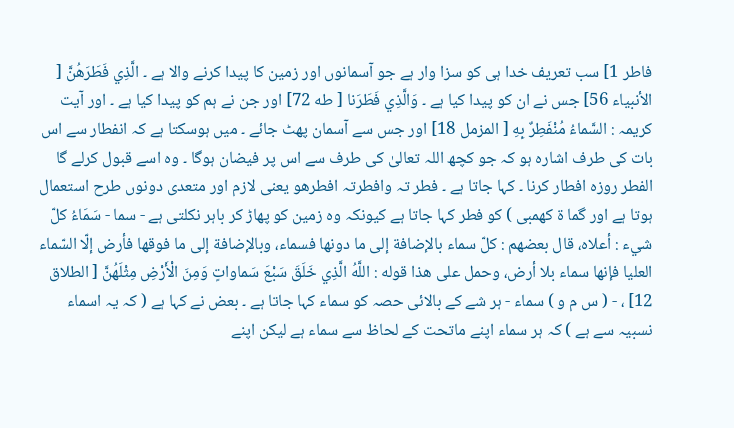فاطر 1] سب تعریف خدا ہی کو سزا وار ہے جو آسمانوں اور زمین کا پیدا کرنے والا ہے ۔ الَّذِي فَطَرَهُنَّ [ الأنبیاء 56] جس نے ان کو پیدا کیا ہے ۔ وَالَّذِي فَطَرَنا [ طه 72] اور جن نے ہم کو پیدا کیا ہے ۔ اور آیت کریمہ : السَّماءُ مُنْفَطِرٌ بِهِ [ المزمل 18] اور جس سے آسمان پھٹ جائے ۔ میں ہوسکتا ہے کہ انفطار سے اس بات کی طرف اشارہ ہو کہ جو کچھ اللہ تعالیٰ کی طرف سے اس پر فیضان ہوگا ۔ وہ اسے قبول کرلے گا الفطر روزہ افطار کرنا ۔ کہا جاتا ہے ۔ فطر تہ وافطرتہ افطرھو یعنی لازم اور متعدی دونوں طرح استعمال ہوتا ہے اور گما ۃ کھمبی ) کو فطر کہا جاتا ہے کیونکہ وہ زمین کو پھاڑ کر باہر نکلتی ہے - سما - سَمَاءُ كلّ شيء : أعلاه، قال بعضهم : كلّ سماء بالإضافة إلى ما دونها فسماء، وبالإضافة إلى ما فوقها فأرض إلّا السّماء العلیا فإنها سماء بلا أرض، وحمل علی هذا قوله : اللَّهُ الَّذِي خَلَقَ سَبْعَ سَماواتٍ وَمِنَ الْأَرْضِ مِثْلَهُنَّ [ الطلاق 12] ، - ( س م و ) سماء - ہر شے کے بالائی حصہ کو سماء کہا جاتا ہے ۔ بعض نے کہا ہے ( کہ یہ اسماء نسبیہ سے ہے ) کہ ہر سماء اپنے ماتحت کے لحاظ سے سماء ہے لیکن اپنے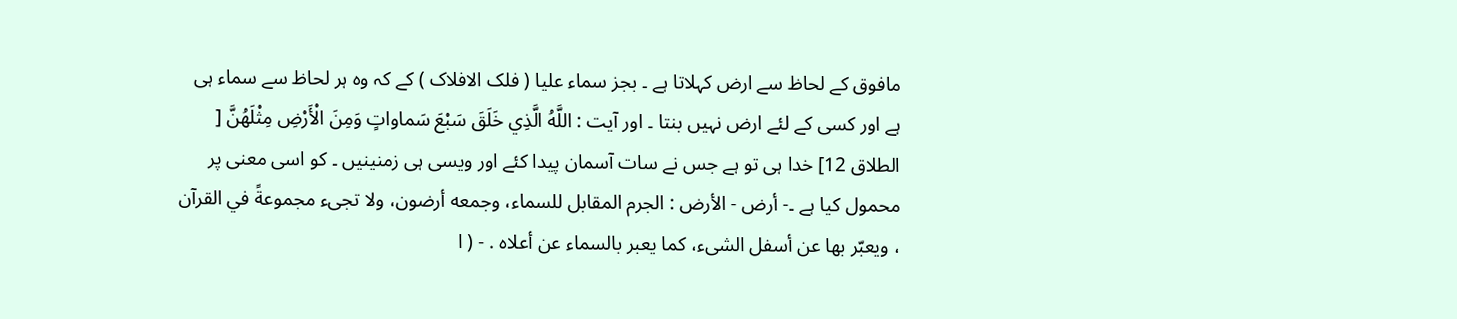مافوق کے لحاظ سے ارض کہلاتا ہے ۔ بجز سماء علیا ( فلک الافلاک ) کے کہ وہ ہر لحاظ سے سماء ہی ہے اور کسی کے لئے ارض نہیں بنتا ۔ اور آیت : اللَّهُ الَّذِي خَلَقَ سَبْعَ سَماواتٍ وَمِنَ الْأَرْضِ مِثْلَهُنَّ [ الطلاق 12] خدا ہی تو ہے جس نے سات آسمان پیدا کئے اور ویسی ہی زمنینیں ۔ کو اسی معنی پر محمول کیا ہے ۔- أرض - الأرض : الجرم المقابل للسماء، وجمعه أرضون، ولا تجیء مجموعةً في القرآن ، ويعبّر بها عن أسفل الشیء، كما يعبر بالسماء عن أعلاه . - ( ا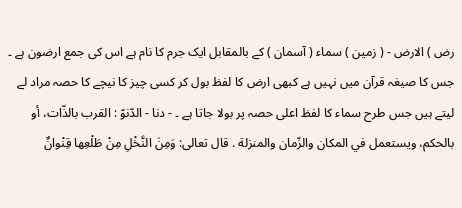رض ) الارض - ( زمین ) سماء ( آسمان ) کے بالمقابل ایک جرم کا نام ہے اس کی جمع ارضون ہے ۔ جس کا صیغہ قرآن میں نہیں ہے کبھی ارض کا لفظ بول کر کسی چیز کا نیچے کا حصہ مراد لے لیتے ہیں جس طرح سماء کا لفظ اعلی حصہ پر بولا جاتا ہے ۔ - دنا - الدّنوّ : القرب بالذّات، أو بالحکم، ويستعمل في المکان والزّمان والمنزلة . قال تعالی: وَمِنَ النَّخْلِ مِنْ طَلْعِها قِنْوانٌ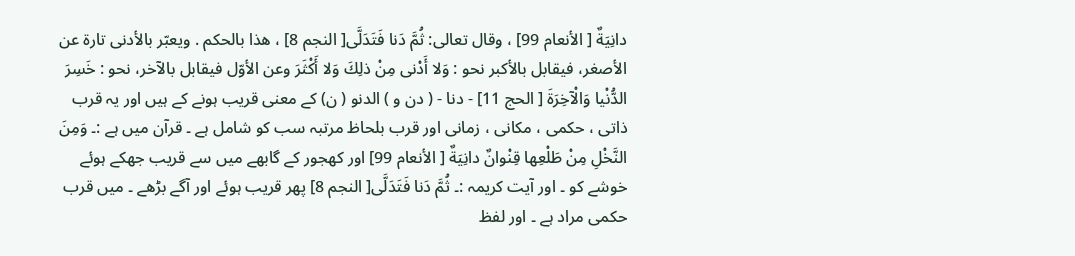دانِيَةٌ [ الأنعام 99] ، وقال تعالی: ثُمَّ دَنا فَتَدَلَّى[ النجم 8] ، هذا بالحکم . ويعبّر بالأدنی تارة عن الأصغر، فيقابل بالأكبر نحو : وَلا أَدْنى مِنْ ذلِكَ وَلا أَكْثَرَ وعن الأوّل فيقابل بالآخر، نحو : خَسِرَ الدُّنْيا وَالْآخِرَةَ [ الحج 11] - دنا - ( دن و ) الدنو ( ن) کے معنی قریب ہونے کے ہیں اور یہ قرب ذاتی ، حکمی ، مکانی ، زمانی اور قرب بلحاظ مرتبہ سب کو شامل ہے ۔ قرآن میں ہے :۔ وَمِنَ النَّخْلِ مِنْ طَلْعِها قِنْوانٌ دانِيَةٌ [ الأنعام 99] اور کھجور کے گابھے میں سے قریب جھکے ہوئے خوشے کو ۔ اور آیت کریمہ :۔ ثُمَّ دَنا فَتَدَلَّى[ النجم 8] پھر قریب ہوئے اور آگے بڑھے ۔ میں قرب حکمی مراد ہے ۔ اور لفظ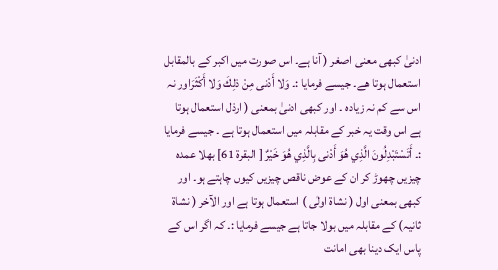ادنیٰ کبھی معنی اصغر ( آنا ہے۔ اس صورت میں اکبر کے بالمقابل استعمال ہوتا هے۔ جیسے فرمایا :۔ وَلا أَدْنى مِنْ ذلِكَ وَلا أَكْثَرَاور نہ اس سے کم نہ زیادہ ۔ اور کبھی ادنیٰ بمعنی ( ارذل استعمال ہوتا ہے اس وقت یہ خبر کے مقابلہ میں استعمال ہوتا ہے ۔ جیسے فرمایا :۔ أَتَسْتَبْدِلُونَ الَّذِي هُوَ أَدْنى بِالَّذِي هُوَ خَيْرٌ [ البقرة 61] بھلا عمدہ چیزیں چھوڑ کر ان کے عوض ناقص چیزیں کیوں چاہتے ہو۔ اور کبھی بمعنی اول ( نشاۃ اولٰی ) استعمال ہوتا ہے اور الآخر ( نشاۃ ثانیہ) کے مقابلہ میں بولا جاتا ہے جیسے فرمایا :۔ کہ اگر اس کے پاس ایک دینا بھی امانت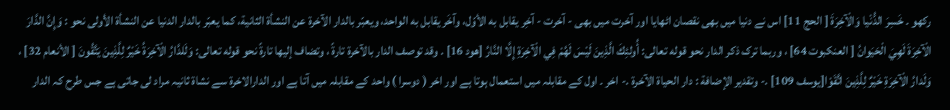رکھو ۔ خَسِرَ الدُّنْيا وَالْآخِرَةَ [ الحج 11] اس نے دنیا میں بھی نقصان اٹھایا اور آخرت میں بھی - آخرت - آخِر يقابل به الأوّل، وآخَر يقابل به الواحد، ويعبّر بالدار الآخرة عن النشأة الثانية، كما يعبّر بالدار الدنیا عن النشأة الأولی نحو : وَإِنَّ الدَّارَ الْآخِرَةَ لَهِيَ الْحَيَوانُ [ العنکبوت 64] ، وربما ترک ذکر الدار نحو قوله تعالی: أُولئِكَ الَّذِينَ لَيْسَ لَهُمْ فِي الْآخِرَةِ إِلَّا النَّارُ [هود 16] . وقد توصف الدار بالآخرة تارةً ، وتضاف إليها تارةً نحو قوله تعالی: وَلَلدَّارُ الْآخِرَةُ خَيْرٌ لِلَّذِينَ يَتَّقُونَ [ الأنعام 32] ، وَلَدارُ الْآخِرَةِ خَيْرٌ لِلَّذِينَ اتَّقَوْا[يوسف 109] .- وتقدیر الإضافة : دار الحیاة الآخرة .- اخر ۔ اول کے مقابلہ میں استعمال ہوتا ہے اور اخر ( دوسرا ) واحد کے مقابلہ میں آتا ہے اور الدارالاخرۃ سے نشاۃ ثانیہ مراد لی جاتی ہے جس طرح کہ الدار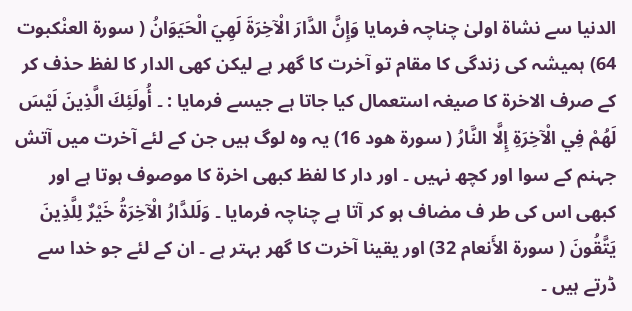الدنیا سے نشاۃ اولیٰ چناچہ فرمایا وَإِنَّ الدَّارَ الْآخِرَةَ لَهِيَ الْحَيَوَانُ ( سورة العنْکبوت 64) ہمیشہ کی زندگی کا مقام تو آخرت کا گھر ہے لیکن کھی الدار کا لفظ حذف کر کے صرف الاخرۃ کا صیغہ استعمال کیا جاتا ہے جیسے فرمایا : ۔ أُولَئِكَ الَّذِينَ لَيْسَ لَهُمْ فِي الْآخِرَةِ إِلَّا النَّارُ ( سورة هود 16) یہ وہ لوگ ہیں جن کے لئے آخرت میں آتش جہنم کے سوا اور کچھ نہیں ۔ اور دار کا لفظ کبھی اخرۃ کا موصوف ہوتا ہے اور کبھی اس کی طر ف مضاف ہو کر آتا ہے چناچہ فرمایا ۔ وَلَلدَّارُ الْآخِرَةُ خَيْرٌ لِلَّذِينَ يَتَّقُونَ ( سورة الأَنعام 32) اور یقینا آخرت کا گھر بہتر ہے ۔ ان کے لئے جو خدا سے ڈرتے ہیں ۔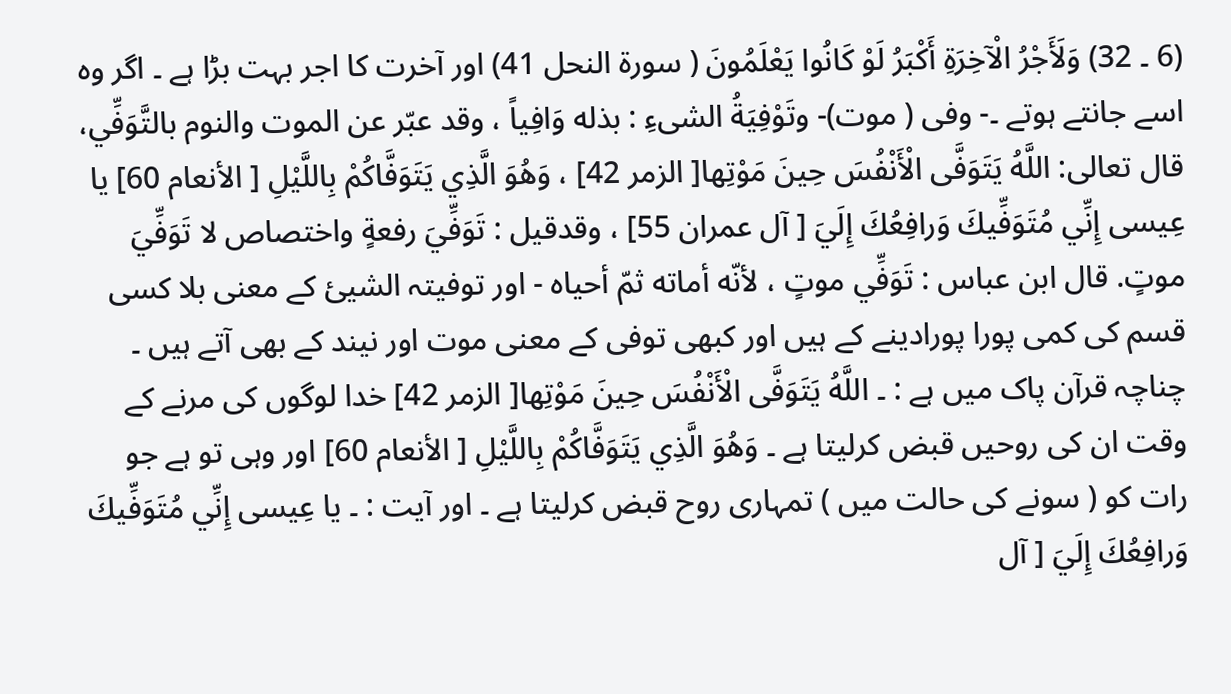(6 ۔ 32) وَلَأَجْرُ الْآخِرَةِ أَكْبَرُ لَوْ كَانُوا يَعْلَمُونَ ( سورة النحل 41) اور آخرت کا اجر بہت بڑا ہے ۔ اگر وہ اسے جانتے ہوتے ۔- وفی ( موت)- وتَوْفِيَةُ الشیءِ : بذله وَافِياً ، وقد عبّر عن الموت والنوم بالتَّوَفِّي، قال تعالی: اللَّهُ يَتَوَفَّى الْأَنْفُسَ حِينَ مَوْتِها[ الزمر 42] ، وَهُوَ الَّذِي يَتَوَفَّاكُمْ بِاللَّيْلِ [ الأنعام 60] يا عِيسى إِنِّي مُتَوَفِّيكَ وَرافِعُكَ إِلَيَ [ آل عمران 55] ، وقدقیل : تَوَفِّيَ رفعةٍ واختصاص لا تَوَفِّيَ موتٍ. قال ابن عباس : تَوَفِّي موتٍ ، لأنّه أماته ثمّ أحياه - اور توفیتہ الشیئ کے معنی بلا کسی قسم کی کمی پورا پورادینے کے ہیں اور کبھی توفی کے معنی موت اور نیند کے بھی آتے ہیں ۔ چناچہ قرآن پاک میں ہے : ۔ اللَّهُ يَتَوَفَّى الْأَنْفُسَ حِينَ مَوْتِها[ الزمر 42] خدا لوگوں کی مرنے کے وقت ان کی روحیں قبض کرلیتا ہے ۔ وَهُوَ الَّذِي يَتَوَفَّاكُمْ بِاللَّيْلِ [ الأنعام 60] اور وہی تو ہے جو رات کو ( سونے کی حالت میں ) تمہاری روح قبض کرلیتا ہے ۔ اور آیت : ۔ يا عِيسى إِنِّي مُتَوَفِّيكَ وَرافِعُكَ إِلَيَ [ آل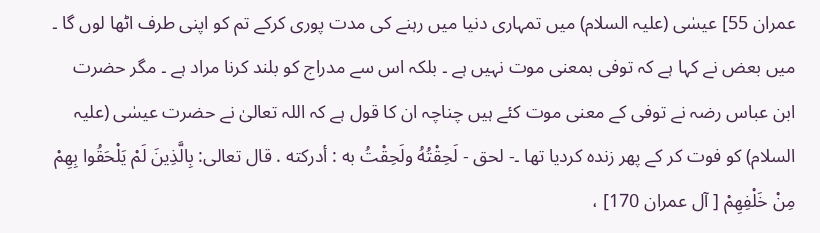عمران 55] عیسٰی (علیہ السلام) میں تمہاری دنیا میں رہنے کی مدت پوری کرکے تم کو اپنی طرف اٹھا لوں گا ۔ میں بعض نے کہا ہے کہ توفی بمعنی موت نہیں ہے ۔ بلکہ اس سے مدراج کو بلند کرنا مراد ہے ۔ مگر حضرت ابن عباس رضہ نے توفی کے معنی موت کئے ہیں چناچہ ان کا قول ہے کہ اللہ تعالیٰ نے حضرت عیسٰی (علیہ السلام) کو فوت کر کے پھر زندہ کردیا تھا ۔- لحق - لَحِقْتُهُ ولَحِقْتُ به : أدركته . قال تعالی: بِالَّذِينَ لَمْ يَلْحَقُوا بِهِمْ مِنْ خَلْفِهِمْ [ آل عمران 170] ،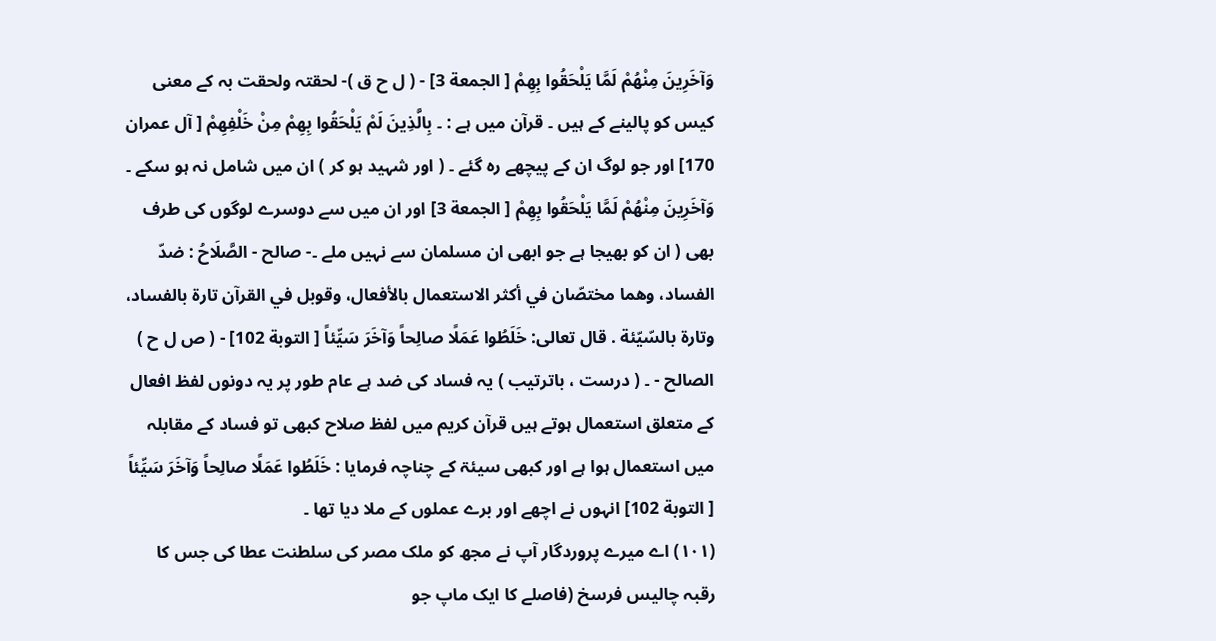وَآخَرِينَ مِنْهُمْ لَمَّا يَلْحَقُوا بِهِمْ [ الجمعة 3] - ( ل ح ق )- لحقتہ ولحقت بہ کے معنی کیس کو پالینے کے ہیں ۔ قرآن میں ہے : ۔ بِالَّذِينَ لَمْ يَلْحَقُوا بِهِمْ مِنْ خَلْفِهِمْ [ آل عمران 170] اور جو لوگ ان کے پیچھے رہ گئے ۔ ( اور شہید ہو کر ) ان میں شامل نہ ہو سکے ۔ وَآخَرِينَ مِنْهُمْ لَمَّا يَلْحَقُوا بِهِمْ [ الجمعة 3] اور ان میں سے دوسرے لوگوں کی طرف بھی ( ان کو بھیجا ہے جو ابھی ان مسلمان سے نہیں ملے ۔- صالح - الصَّلَاحُ : ضدّ الفساد، وهما مختصّان في أكثر الاستعمال بالأفعال، وقوبل في القرآن تارة بالفساد، وتارة بالسّيّئة . قال تعالی: خَلَطُوا عَمَلًا صالِحاً وَآخَرَ سَيِّئاً [ التوبة 102] - ( ص ل ح ) الصالح - ۔ ( درست ، باترتیب ) یہ فساد کی ضد ہے عام طور پر یہ دونوں لفظ افعال کے متعلق استعمال ہوتے ہیں قرآن کریم میں لفظ صلاح کبھی تو فساد کے مقابلہ میں استعمال ہوا ہے اور کبھی سیئۃ کے چناچہ فرمایا : خَلَطُوا عَمَلًا صالِحاً وَآخَرَ سَيِّئاً [ التوبة 102] انہوں نے اچھے اور برے عملوں کے ملا دیا تھا ۔
(١٠١) اے میرے پروردگار آپ نے مجھ کو ملک مصر کی سلطنت عطا کی جس کا رقبہ چالیس فرسخ (فاصلے کا ایک ماپ جو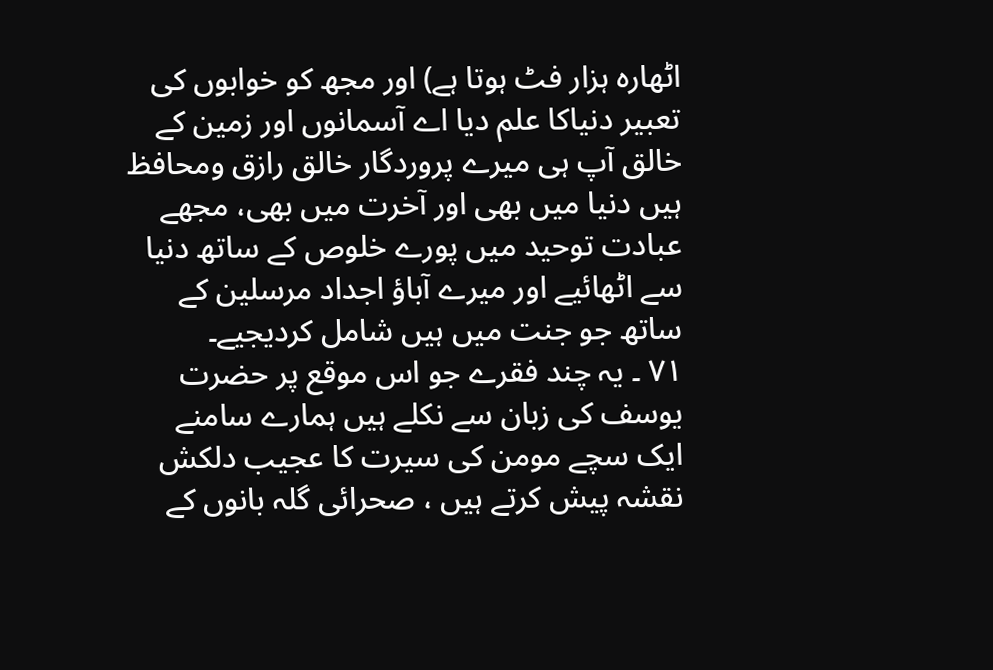اٹھارہ ہزار فٹ ہوتا ہے) اور مجھ کو خوابوں کی تعبیر دنیاکا علم دیا اے آسمانوں اور زمین کے خالق آپ ہی میرے پروردگار خالق رازق ومحافظ ہیں دنیا میں بھی اور آخرت میں بھی، مجھے عبادت توحید میں پورے خلوص کے ساتھ دنیا سے اٹھائیے اور میرے آباؤ اجداد مرسلین کے ساتھ جو جنت میں ہیں شامل کردیجیے۔
۷۱ ۔ یہ چند فقرے جو اس موقع پر حضرت یوسف کی زبان سے نکلے ہیں ہمارے سامنے ایک سچے مومن کی سیرت کا عجیب دلکش نقشہ پیش کرتے ہیں ، صحرائی گلہ بانوں کے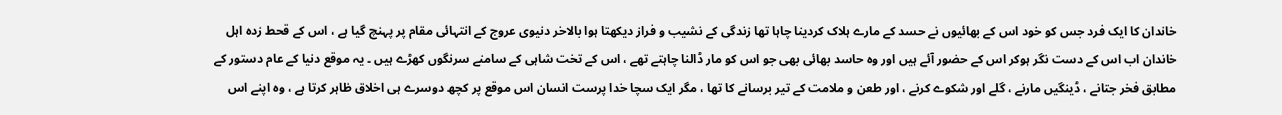خاندان کا ایک فرد جس کو خود اس کے بھائیوں نے حسد کے مارے ہلاک کردینا چاہا تھا زندگی کے نشیب و فراز دیکھتا ہوا بالاخر دنیوی عروج کے انتہائی مقام پر پہنچ گیا ہے ، اس کے قحط زدہ اہل خاندان اب اس کے دست نگر ہوکر اس کے حضور آئے ہیں اور وہ حاسد بھائی بھی جو اس کو مار ڈالنا چاہتے تھے ، اس کے تخت شاہی کے سامنے سرنگوں کھڑے ہیں ۔ یہ موقع دنیا کے عام دستور کے مطابق فخر جتانے ، ڈینگیں مارنے ، گلے اور شکوے کرنے ، اور طعن و ملامت کے تیر برسانے کا تھا ، مگر ایک سچا خدا پرست انسان اس موقع پر کچھ دوسرے ہی اخلاق ظاہر کرتا ہے ، وہ اپنے اس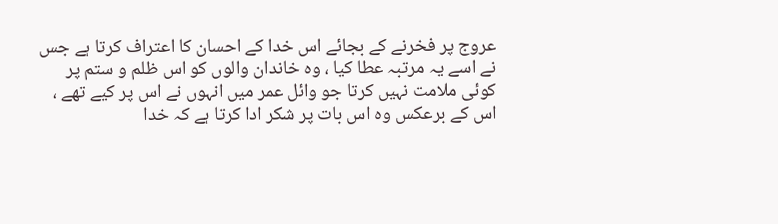عروج پر فخرنے کے بجائے اس خدا کے احسان کا اعتراف کرتا ہے جس نے اسے یہ مرتبہ عطا کیا ، وہ خاندان والوں کو اس ظلم و ستم پر کوئی ملامت نہیں کرتا جو وائل عمر میں انہوں نے اس پر کیے تھے ، اس کے برعکس وہ اس بات پر شکر ادا کرتا ہے کہ خدا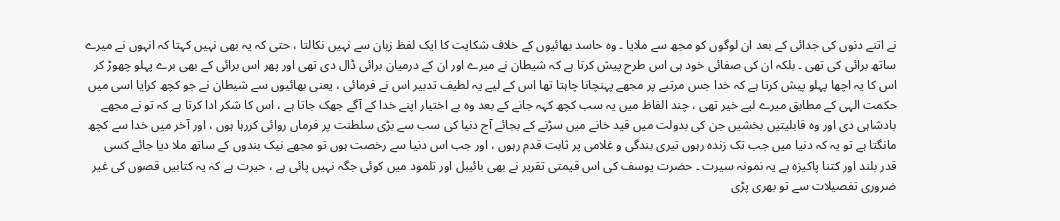نے اتنے دنوں کی جدائی کے بعد ان لوگوں کو مجھ سے ملایا ۔ وہ حاسد بھائیوں کے خلاف شکایت کا ایک لفظ زبان سے نہیں نکالتا ، حتی کہ یہ بھی نہیں کہتا کہ انہوں نے میرے ساتھ برائی کی تھی ۔ بلکہ ان کی صفائی خود ہی اس طرح پیش کرتا ہے کہ شیطان نے میرے اور ان کے درمیان برائی ڈال دی تھی اور پھر اس برائی کے بھی برے پہلو چھوڑ کر اس کا یہ اچھا پہلو پیش کرتا ہے کہ خدا جس مرتبے پر مجھے پہنچانا چاہتا تھا اس کے لیے یہ لطیف تدبیر اس نے فرمائی ، یعنی بھائیوں سے شیطان نے جو کچھ کرایا اسی میں حکمت الہی کے مطابق میرے لیے خیر تھی ، چند الفاظ میں یہ سب کچھ کہہ جانے کے بعد وہ بے اختیار اپنے خدا کے آگے جھک جاتا ہے ، اس کا شکر ادا کرتا ہے کہ تو نے مجھے بادشاہی دی اور وہ قابلیتیں بخشیں جن کی بدولت میں قید خانے میں سڑنے کے بجائے آج دنیا کی سب سے بڑی سلطنت پر فرماں روائی کررہا ہوں ، اور آخر میں خدا سے کچھ مانگتا ہے تو یہ کہ دنیا میں جب تک زندہ رہوں تیری بندگی و غلامی پر ثابت قدم رہوں ، اور جب اس دنیا سے رخصت ہوں تو مجھے نیک بندوں کے ساتھ ملا دیا جائے کسی قدر بلند اور کتنا پاکیزہ ہے یہ نمونہ سیرت ۔ حضرت یوسف کی اس قیمتی تقریر نے بھی بائیبل اور تلمود میں کوئی جگہ نہیں پائی ہے ، حیرت ہے کہ یہ کتابیں قصوں کی غیر ضروری تفصیلات سے تو بھری پڑی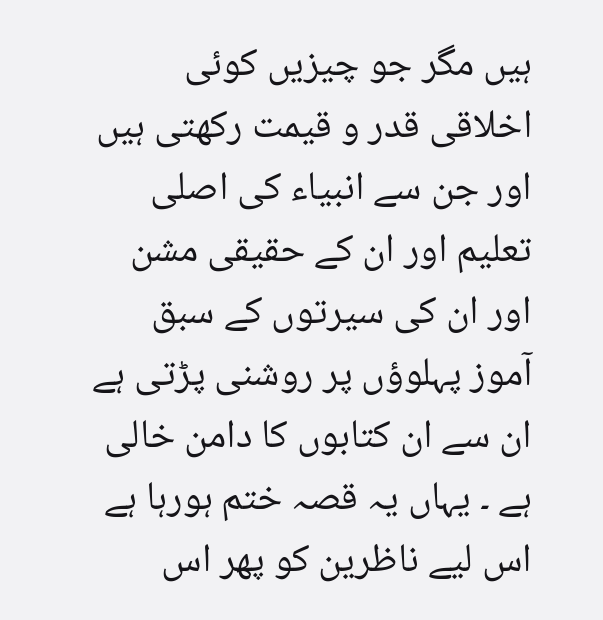ہیں مگر جو چیزیں کوئی اخلاقی قدر و قیمت رکھتی ہیں اور جن سے انبیاء کی اصلی تعلیم اور ان کے حقیقی مشن اور ان کی سیرتوں کے سبق آموز پہلوؤں پر روشنی پڑتی ہے ان سے ان کتابوں کا دامن خالی ہے ۔ یہاں یہ قصہ ختم ہورہا ہے اس لیے ناظرین کو پھر اس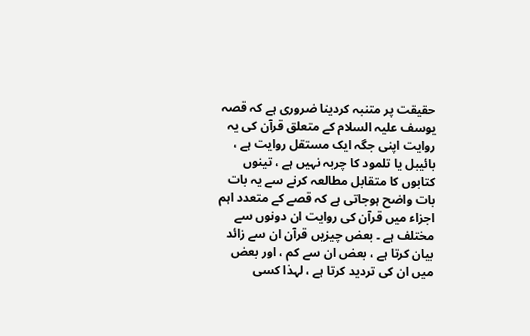حقیقت پر متنبہ کردینا ضروری ہے کہ قصہ یوسف علیہ السلام کے متعلق قرآن کی یہ روایت اپنی جگہ ایک مستقل روایت ہے ، بائیبل یا تلمود کا چربہ نہیں ہے ، تینوں کتابوں کا متقابل مطالعہ کرنے سے یہ بات بات واضح ہوجاتی ہے کہ قصے کے متعدد اہم اجزاء میں قرآن کی روایت ان دونوں سے مختلف ہے ۔ بعض چیزیں قرآن ان سے زائد بیان کرتا ہے ، بعض ان سے کم ، اور بعض میں ان کی تردید کرتا ہے ، لہذا کسی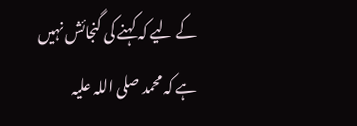کے لیے کہ کہنے کی گنجائش نہیں ہے کہ محمد صلی اللہ علیہ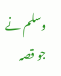وسلم نے جو قصہ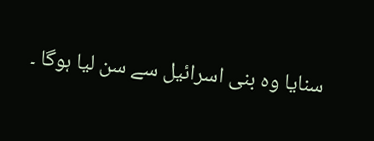سنایا وہ بنی اسرائیل سے سن لیا ہوگا ۔